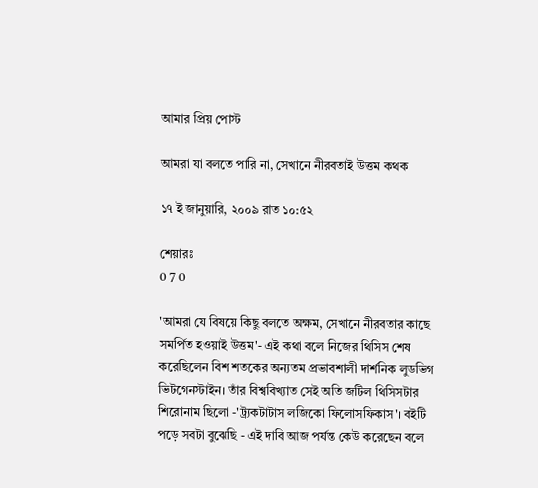আমার প্রিয় পোস্ট

আমরা যা বলতে পারি না, সেখানে নীরবতাই উত্তম কথক

১৭ ই জানুয়ারি, ২০০৯ রাত ১০:৫২

শেয়ারঃ
0 7 0

'আমরা যে বিষয়ে কিছু বলতে অক্ষম, সেখানে নীরবতার কাছে সমর্পিত হওয়াই উত্তম'- এই কথা বলে নিজের থিসিস শেষ করেছিলেন বিশ শতকের অন্যতম প্রভাবশালী দার্শনিক লুডভিগ ভিটগেনস্টাইন। তাঁর বিশ্ববিখ্যাত সেই অতি জটিল থিসিসটার শিরোনাম ছিলো -'ট্র্যকটাটাস লজিকো ফিলোসফিকাস'। বইটি পড়ে সবটা বুঝেছি - এই দাবি আজ পর্যন্ত কেউ করেছেন বলে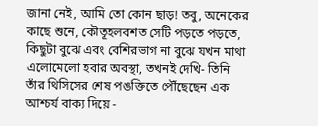জানা নেই, আমি তো কোন ছাড়! তবু, অনেকের কাছে শুনে, কৌতূহলবশত সেটি পড়তে পড়তে, কিছুটা বুঝে এবং বেশিরভাগ না বুঝে যখন মাথা এলোমেলো হবার অবস্থা, তখনই দেখি- তিনি তাঁর থিসিসের শেষ পঙক্তিতে পৌঁছেছেন এক আশ্চর্য বাক্য দিয়ে -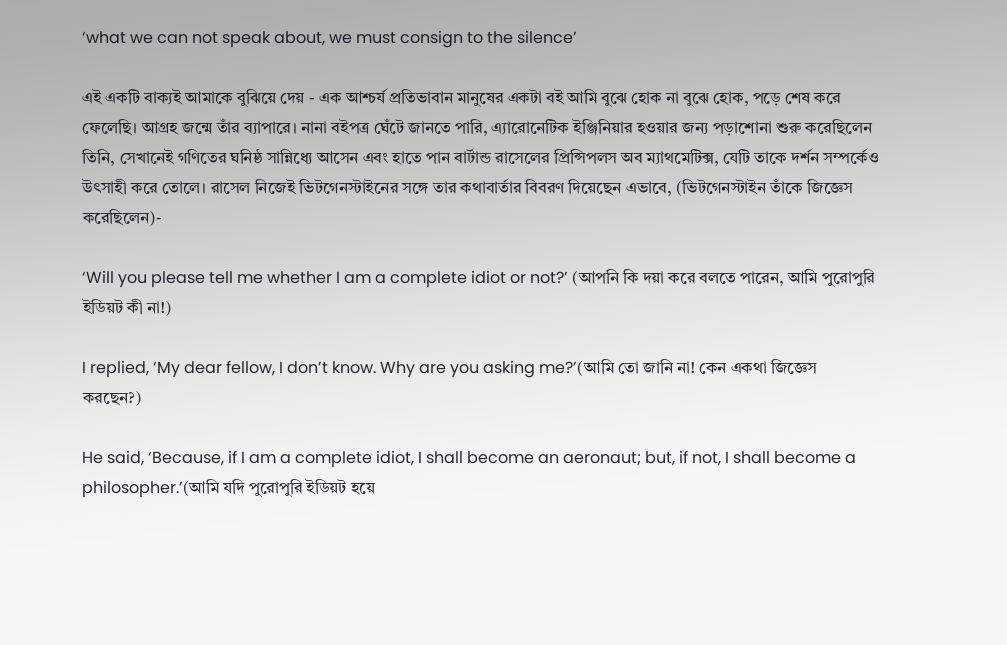‘what we can not speak about, we must consign to the silence’

এই একটি বাক্যই আমাকে বুঝিয়ে দেয় - এক আশ্চর্য প্রতিভাবান মানুষের একটা বই আমি বুঝে হোক না বুঝে হোক, পড়ে শেষ করে ফেলেছি। আগ্রহ জন্মে তাঁর ব্যাপারে। নানা বইপত্র ঘেঁটে জানতে পারি, এ্যারোনেটিক ইঞ্জিনিয়ার হওয়ার জন্য পড়াশোনা শুরু করেছিলেন তিনি, সেখানেই গণিতের ঘনিষ্ঠ সান্নিধ্যে আসেন এবং হাতে পান বার্টান্ড রাসেলের প্রিন্সিপলস অব ম্যাথমেটিক্স, যেটি তাকে দর্শন সম্পর্কেও উৎসাহী করে তোলে। রাসেল নিজেই ভিটগেনস্টাইনের সঙ্গে তার কথাবার্তার বিবরণ দিয়েছেন এভাবে, (ভিটগেনস্টাইন তাঁকে জিজ্ঞেস করেছিলেন)-

‘Will you please tell me whether I am a complete idiot or not?’ (আপনি কি দয়া করে বলতে পারেন, আমি পুরোপুরি ইডিয়ট কী না!)

I replied, ‘My dear fellow, I don’t know. Why are you asking me?’(আমি তো জানি না! কেন একথা জিজ্ঞেস করছেন?)

He said, ‘Because, if I am a complete idiot, I shall become an aeronaut; but, if not, I shall become a philosopher.’(আমি যদি পুরোপুরি ইডিয়ট হয়ে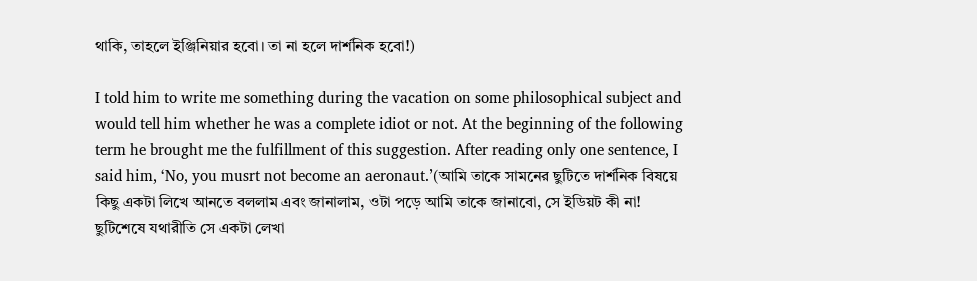থাকি, তাহলে ইঞ্জিনিয়ার হবো। তা না হলে দার্শনিক হবো!)

I told him to write me something during the vacation on some philosophical subject and would tell him whether he was a complete idiot or not. At the beginning of the following term he brought me the fulfillment of this suggestion. After reading only one sentence, I said him, ‘No, you musrt not become an aeronaut.’(আমি তাকে সামনের ছুটিতে দার্শনিক বিষয়ে কিছু একটা লিখে আনতে বললাম এবং জানালাম, ওটা পড়ে আমি তাকে জানাবো, সে ইডিয়ট কী না! ছুটিশেষে যথারীতি সে একটা লেখা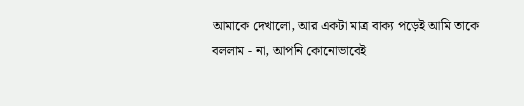আমাকে দেখালো, আর একটা মাত্র বাক্য পড়েই আমি তাকে বললাম - না, আপনি কোনোভাবেই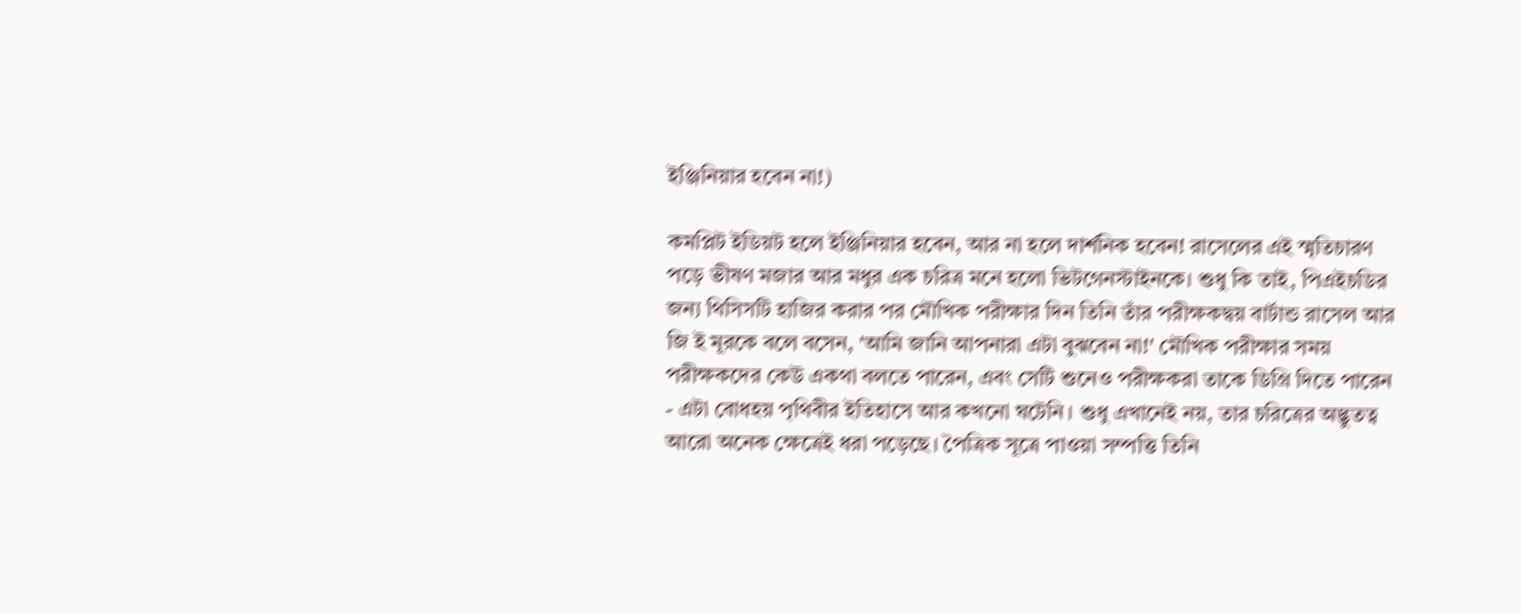ইঞ্জিনিয়ার হবেন না!)

কমপ্লিট ইডিয়ট হলে ইঞ্জিনিয়ার হবেন, আর না হলে দার্শনিক হবেন! রাসেলের এই স্মৃতিচারণ পড়ে ভীষণ মজার আর মধুর এক চরিত্র মনে হলো ভিটগেনস্টাইনকে। শুধু কি তাই, পিএইচডির জন্য থিসিসটি হাজির করার পর মৌখিক পরীক্ষার দিন তিনি তাঁর পরীক্ষকদ্বয় বার্টান্ড রাসেল আর জি ই মূরকে বলে বসেন, 'আমি জানি আপনারা এটা বুঝবেন না!' মৌখিক পরীক্ষার সময় পরীক্ষকদের কেউ একথা বলতে পারেন, এবং সেটি শুনেও পরীক্ষকরা তাকে ডিগ্রি দিতে পারেন - এটা বোধহয় পৃথিবীর ইতিহাসে আর কখনো ঘটেনি। শুধু এখানেই নয়, তার চরিত্রের অদ্ভুতত্ব আরো অনেক ক্ষেত্রেই ধরা পড়েছে। পৈত্রিক সূত্রে পাওয়া সম্পত্তি তিনি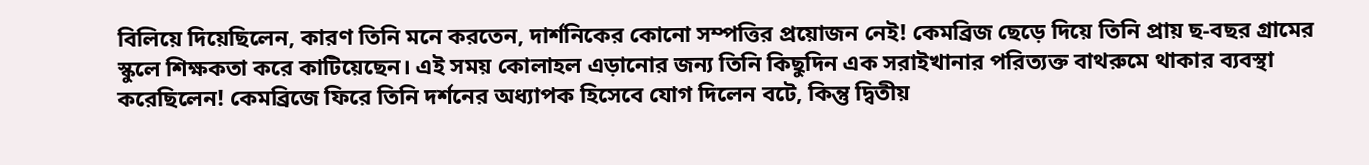বিলিয়ে দিয়েছিলেন, কারণ তিনি মনে করতেন, দার্শনিকের কোনো সম্পত্তির প্রয়োজন নেই! কেমব্রিজ ছেড়ে দিয়ে তিনি প্রায় ছ-বছর গ্রামের স্কুলে শিক্ষকতা করে কাটিয়েছেন। এই সময় কোলাহল এড়ানোর জন্য তিনি কিছুদিন এক সরাইখানার পরিত্যক্ত বাথরুমে থাকার ব্যবস্থা করেছিলেন! কেমব্রিজে ফিরে তিনি দর্শনের অধ্যাপক হিসেবে যোগ দিলেন বটে, কিন্তু দ্বিতীয়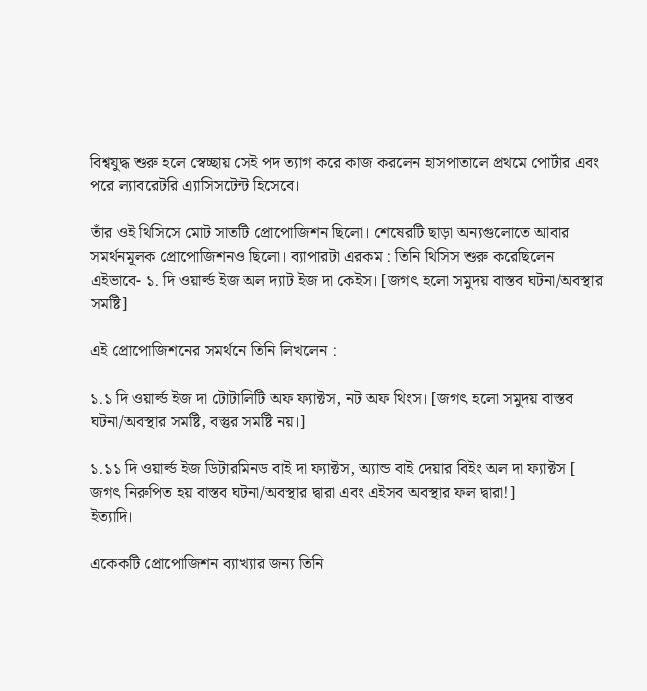বিশ্বযুদ্ধ শুরু হলে স্বেচ্ছায় সেই পদ ত্যাগ করে কাজ করলেন হাসপাতালে প্রথমে পোর্টার এবং পরে ল্যাবরেটরি এ্যাসিসটেন্ট হিসেবে।

তাঁর ওই থিসিসে মোট সাতটি প্রোপোজিশন ছিলো। শেষেরটি ছাড়া অন্যগুলোতে আবার সমর্থনমূলক প্রোপোজিশনও ছিলো। ব্যাপারটা এরকম : তিনি থিসিস শুরু করেছিলেন এইভাবে- ১. দি ওয়ার্ল্ড ইজ অল দ্যাট ইজ দা কেইস। [জগৎ হলো সমুদয় বাস্তব ঘটনা/অবস্থার সমষ্টি]

এই প্রোপোজিশনের সমর্থনে তিনি লিখলেন :

১.১ দি ওয়ার্ল্ড ইজ দা টোটালিটি অফ ফ্যাক্টস, নট অফ থিংস। [জগৎ হলো সমুদয় বাস্তব ঘটনা/অবস্থার সমষ্টি, বস্তুর সমষ্টি নয়।]

১.১১ দি ওয়ার্ল্ড ইজ ডিটারমিনড বাই দা ফ্যাক্টস, অ্যান্ড বাই দেয়ার বিইং অল দা ফ্যাক্টস [ জগৎ নিরুপিত হয় বাস্তব ঘটনা/অবস্থার দ্বারা এবং এইসব অবস্থার ফল দ্বারা!]
ইত্যাদি।

একেকটি প্রোপোজিশন ব্যাখ্যার জন্য তিনি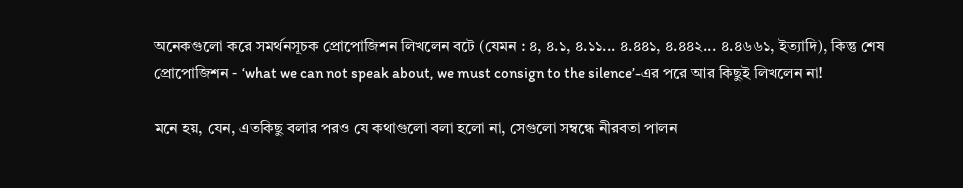অনেকগুলো করে সমর্থনসূচক প্রোপোজিশন লিখলেন বটে (যেমন : ৪, ৪.১, ৪.১১... ৪.৪৪১, ৪.৪৪২... ৪.৪৬৬১, ইত্যাদি), কিন্তু শেষ প্রোপোজিশন - ‘what we can not speak about, we must consign to the silence’-এর পরে আর কিছুই লিখলেন না!

মনে হয়, যেন, এতকিছু বলার পরও যে কথাগুলো বলা হলো না, সেগুলো সম্বন্ধে নীরবতা পালন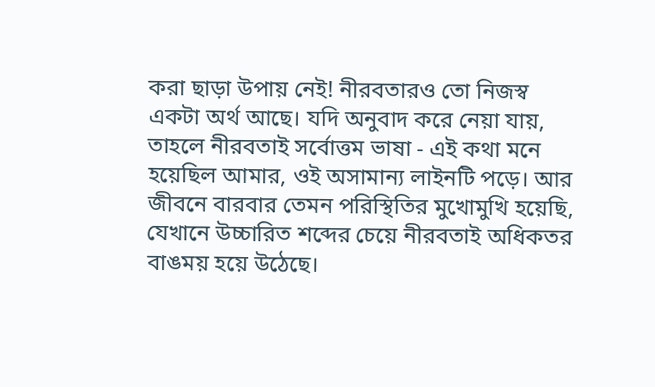করা ছাড়া উপায় নেই! নীরবতারও তো নিজস্ব একটা অর্থ আছে। যদি অনুবাদ করে নেয়া যায়, তাহলে নীরবতাই সর্বোত্তম ভাষা - এই কথা মনে হয়েছিল আমার, ওই অসামান্য লাইনটি পড়ে। আর জীবনে বারবার তেমন পরিস্থিতির মুখোমুখি হয়েছি, যেখানে উচ্চারিত শব্দের চেয়ে নীরবতাই অধিকতর বাঙময় হয়ে উঠেছে।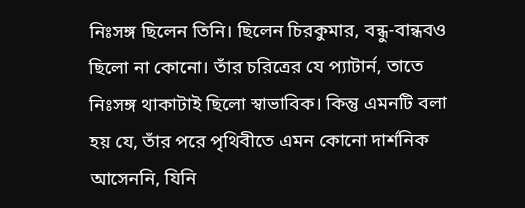নিঃসঙ্গ ছিলেন তিনি। ছিলেন চিরকুমার, বন্ধু-বান্ধবও ছিলো না কোনো। তাঁর চরিত্রের যে প্যাটার্ন, তাতে নিঃসঙ্গ থাকাটাই ছিলো স্বাভাবিক। কিন্তু এমনটি বলা হয় যে, তাঁর পরে পৃথিবীতে এমন কোনো দার্শনিক আসেননি, যিনি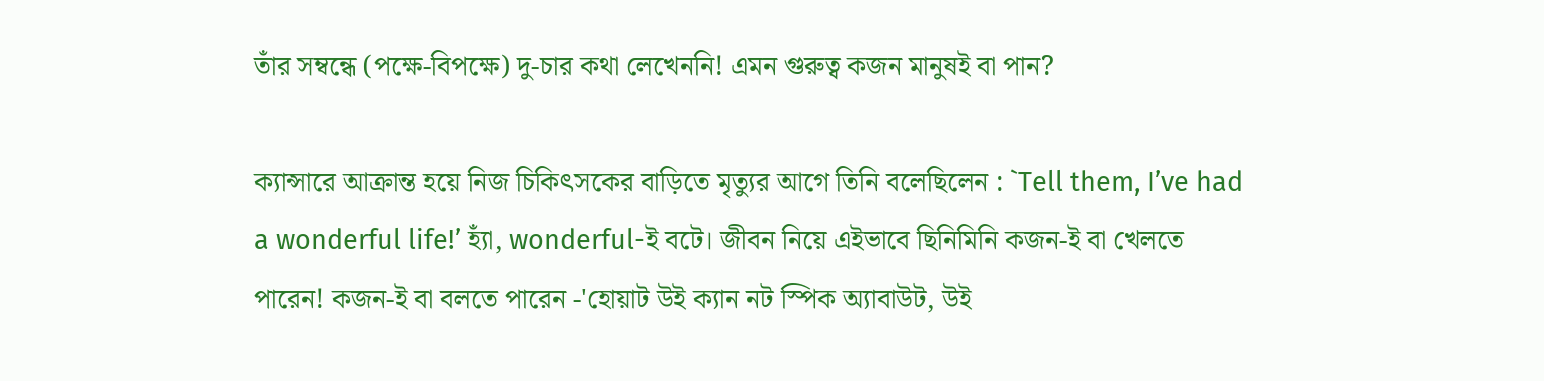তাঁর সম্বন্ধে (পক্ষে-বিপক্ষে) দু-চার কথা লেখেননি! এমন গুরুত্ব কজন মানুষই বা পান?

ক্যান্সারে আক্রান্ত হয়ে নিজ চিকিৎসকের বাড়িতে মৃত্যুর আগে তিনি বলেছিলেন : `Tell them, I’ve had a wonderful life!’ হ্যাঁ, wonderful-ই বটে। জীবন নিয়ে এইভাবে ছিনিমিনি কজন-ই বা খেলতে পারেন! কজন-ই বা বলতে পারেন -'হোয়াট উই ক্যান নট স্পিক অ্যাবাউট, উই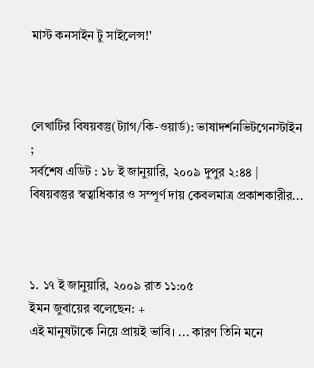মাস্ট কনসাইন টু সাইলেন্স!'



লেখাটির বিষয়বস্তু(ট্যাগ/কি-ওয়ার্ড): ভাষাদর্শনভিটগেনস্টাইন ;
সর্বশেষ এডিট : ১৮ ই জানুয়ারি, ২০০৯ দুপুর ২:৪৪ | বিষয়বস্তুর স্বত্বাধিকার ও সম্পূর্ণ দায় কেবলমাত্র প্রকাশকারীর...



১. ১৭ ই জানুয়ারি, ২০০৯ রাত ১১:০৫
ইমন জুবায়ের বলেছেন: +
এই মানুষটাকে নিয়ে প্রায়ই ভাবি। ... কারণ তিনি মনে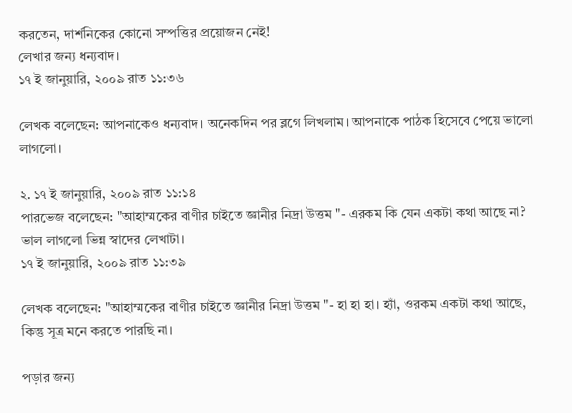করতেন, দার্শনিকের কোনো সম্পত্তির প্রয়োজন নেই!
লেখার জন্য ধন্যবাদ।
১৭ ই জানুয়ারি, ২০০৯ রাত ১১:৩৬

লেখক বলেছেন: আপনাকেও ধন্যবাদ। অনেকদিন পর ব্লগে লিখলাম। আপনাকে পাঠক হিসেবে পেয়ে ভালো লাগলো।

২. ১৭ ই জানুয়ারি, ২০০৯ রাত ১১:১৪
পারভেজ বলেছেন: "আহাম্মকের বাণীর চাইতে জ্ঞানীর নিদ্রা উত্তম "- এরকম কি যেন একটা কথা আছে না?
ভাল লাগলো ভিন্ন স্বাদের লেখাটা।
১৭ ই জানুয়ারি, ২০০৯ রাত ১১:৩৯

লেখক বলেছেন: "আহাম্মকের বাণীর চাইতে জ্ঞানীর নিদ্রা উত্তম "- হা হা হা। হ্যাঁ, ওরকম একটা কথা আছে, কিন্তু সূত্র মনে করতে পারছি না।

পড়ার জন্য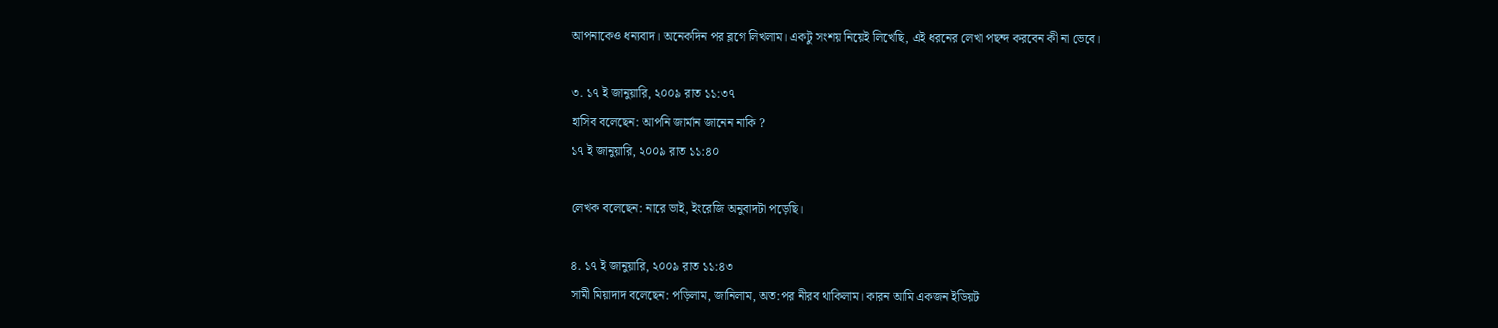আপনাকেও ধন্যবাদ। অনেকদিন পর ব্লগে লিখলাম। একটু সংশয় নিয়েই লিখেছি, এই ধরনের লেখা পছন্দ করবেন কী না ভেবে।

৩. ১৭ ই জানুয়ারি, ২০০৯ রাত ১১:৩৭
হাসিব বলেছেন: আপনি জার্মান জানেন নাকি ?
১৭ ই জানুয়ারি, ২০০৯ রাত ১১:৪০

লেখক বলেছেন: নারে ভাই, ইংরেজি অনুবাদটা পড়েছি।

৪. ১৭ ই জানুয়ারি, ২০০৯ রাত ১১:৪৩
সামী মিয়াদাদ বলেছেন: পড়িলাম, জানিলাম, অত:পর নীরব থাকিলাম। কারন আমি একজন ইডিয়ট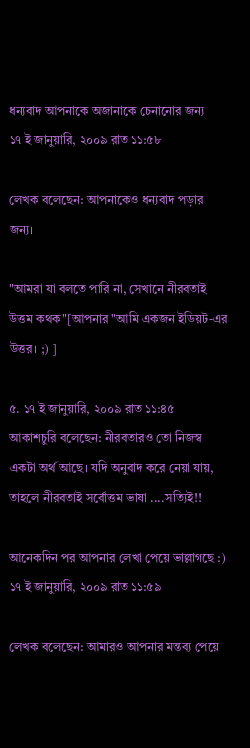ধন্যবাদ আপনাকে অজানাকে চেনানোর জন্য
১৭ ই জানুয়ারি, ২০০৯ রাত ১১:৫৮

লেখক বলেছেন: আপনাকেও ধন্যবাদ পড়ার জন্য।

"আমরা যা বলতে পারি না, সেখানে নীরবতাই উত্তম কথক"[আপনার "আমি একজন ইডিয়ট-এর উত্তর। ;) ]

৫. ১৭ ই জানুয়ারি, ২০০৯ রাত ১১:৪৫
আকাশচুরি বলেছেন: নীরবতারও তো নিজস্ব একটা অর্থ আছে। যদি অনুবাদ করে নেয়া যায়, তাহলে নীরবতাই সর্বোত্তম ভাষা ....সত্যিই!!

আনেকদিন পর আপনার লেখা পেয়ে ভাল্লাগছে :)
১৭ ই জানুয়ারি, ২০০৯ রাত ১১:৫৯

লেখক বলেছেন: আমারও আপনার মন্তব্য পেয়ে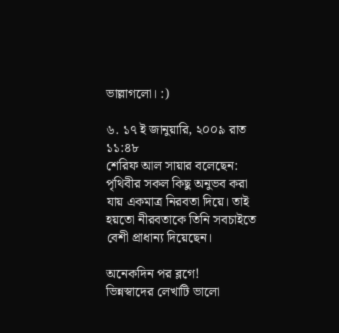ভাল্লাগলো। :)

৬. ১৭ ই জানুয়ারি, ২০০৯ রাত ১১:৪৮
শেরিফ আল সায়ার বলেছেন: পৃথিবীর সকল কিছু অনুভব করা যায় একমাত্র নিরবতা দিয়ে। তাই হয়তো নীরবতাকে তিনি সবচাইতে বেশী প্রাধান্য দিয়েছেন।

অনেকদিন পর ব্লগে!
ভিন্নস্বাদের লেখাটি ভালো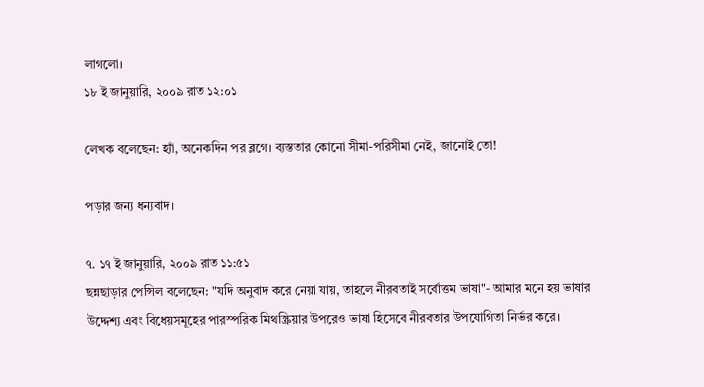লাগলো।
১৮ ই জানুয়ারি, ২০০৯ রাত ১২:০১

লেখক বলেছেন: হ্যাঁ, অনেকদিন পর ব্লগে। ব্যস্ততার কোনো সীমা-পরিসীমা নেই, জানোই তো!

পড়ার জন্য ধন্যবাদ।

৭. ১৭ ই জানুয়ারি, ২০০৯ রাত ১১:৫১
ছন্নছাড়ার পেন্সিল বলেছেন: "যদি অনুবাদ করে নেয়া যায়, তাহলে নীরবতাই সর্বোত্তম ভাষা"- আমার মনে হয় ভাষার উদ্দেশ্য এবং বিধেয়সমূহের পারস্পরিক মিথস্ক্রিয়ার উপরেও ভাষা হিসেবে নীরবতার উপযোগিতা নির্ভর করে।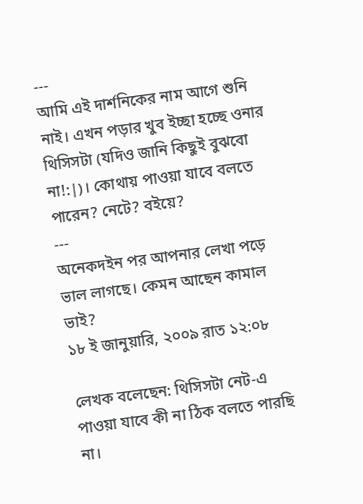---
আমি এই দার্শনিকের নাম আগে শুনি নাই। এখন পড়ার খুব ইচ্ছা হচ্ছে ওনার থিসিসটা (যদিও জানি কিছুই বুঝবো না!:|)। কোথায় পাওয়া যাবে বলতে পারেন? নেটে? বইয়ে?
---
অনেকদইন পর আপনার লেখা পড়ে ভাল লাগছে। কেমন আছেন কামাল ভাই?
১৮ ই জানুয়ারি, ২০০৯ রাত ১২:০৮

লেখক বলেছেন: থিসিসটা নেট-এ পাওয়া যাবে কী না ঠিক বলতে পারছি না।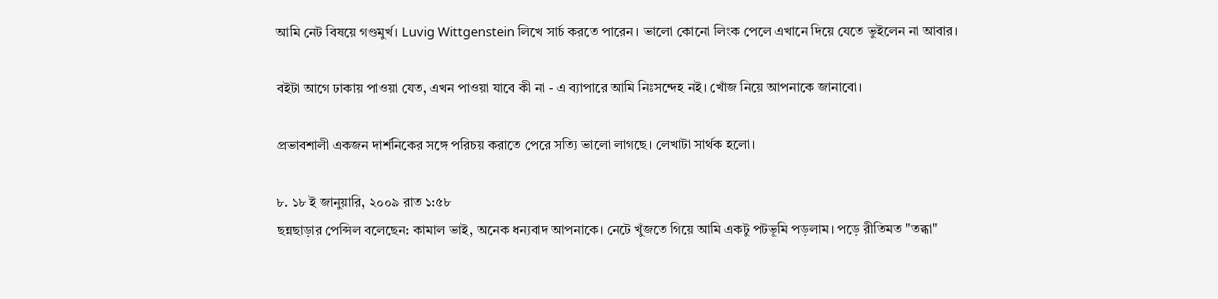আমি নেট বিষয়ে গণ্ডমুর্খ। Luvig Wittgenstein লিখে সার্চ করতে পারেন। ভালো কোনো লিংক পেলে এখানে দিয়ে যেতে ভুইলেন না আবার।

বইটা আগে ঢাকায় পাওয়া যেত, এখন পাওয়া যাবে কী না - এ ব্যাপারে আমি নিঃসন্দেহ নই। খোঁজ নিয়ে আপনাকে জানাবো।

প্রভাবশালী একজন দার্শনিকের সঙ্গে পরিচয় করাতে পেরে সত্যি ভালো লাগছে। লেখাটা সার্থক হলো।

৮. ১৮ ই জানুয়ারি, ২০০৯ রাত ১:৫৮
ছন্নছাড়ার পেন্সিল বলেছেন: কামাল ভাই, অনেক ধন্যবাদ আপনাকে। নেটে খুঁজতে গিয়ে আমি একটু পটভূমি পড়লাম। পড়ে রীতিমত "তব্ধা"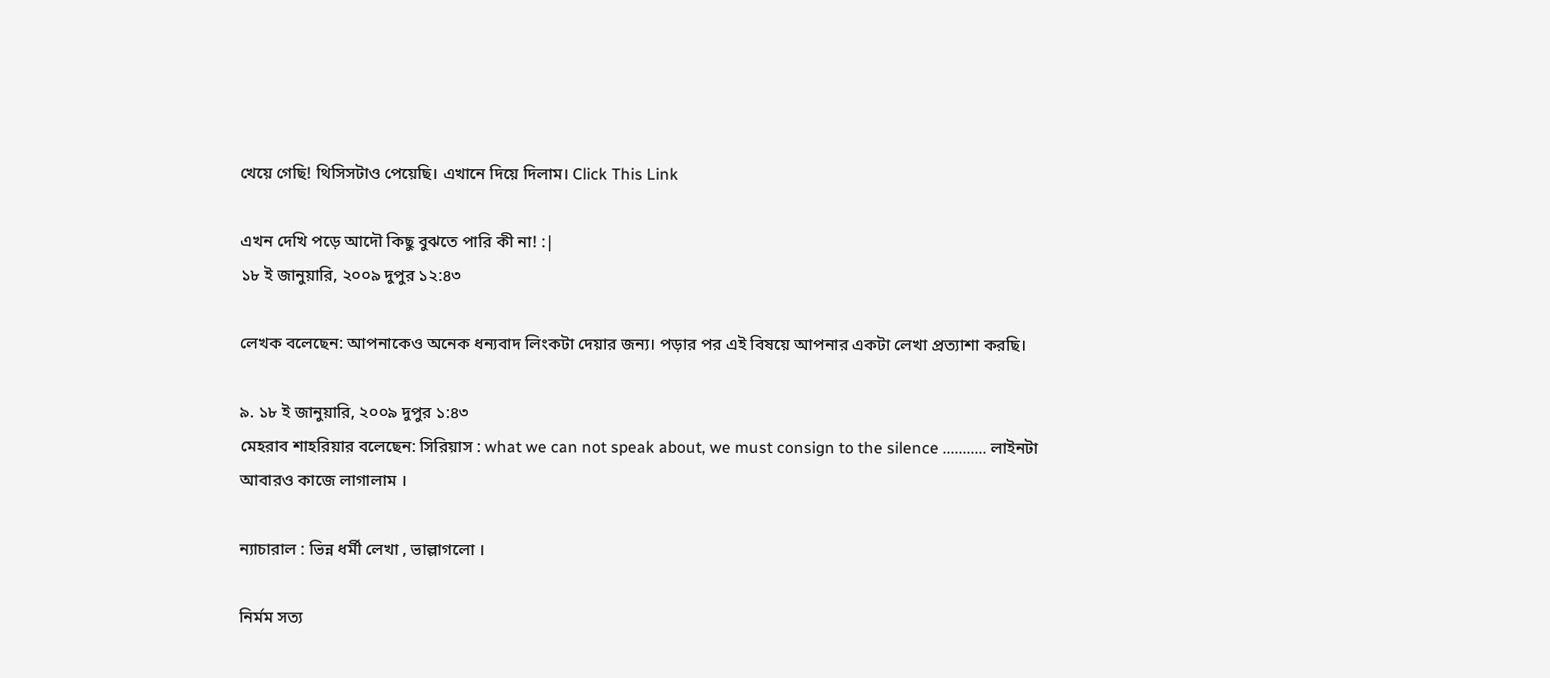খেয়ে গেছি! থিসিসটাও পেয়েছি। এখানে দিয়ে দিলাম। Click This Link

এখন দেখি পড়ে আদৌ কিছু বুঝতে পারি কী না! :|
১৮ ই জানুয়ারি, ২০০৯ দুপুর ১২:৪৩

লেখক বলেছেন: আপনাকেও অনেক ধন্যবাদ লিংকটা দেয়ার জন্য। পড়ার পর এই বিষয়ে আপনার একটা লেখা প্রত্যাশা করছি।

৯. ১৮ ই জানুয়ারি, ২০০৯ দুপুর ১:৪৩
মেহরাব শাহরিয়ার বলেছেন: সিরিয়াস : what we can not speak about, we must consign to the silence ........... লাইনটা আবারও কাজে লাগালাম ।

ন্যাচারাল : ভিন্ন ধর্মী লেখা , ভাল্লাগলো ।

নির্মম সত্য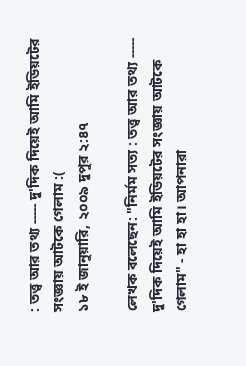: তত্ত্ব আর তথ্য ----- দু'দিক দিয়েই আমি ইডিয়টের সংজ্ঞায় আটকে গেলাম :(
১৮ ই জানুয়ারি, ২০০৯ দুপুর ২:৪৭

লেখক বলেছেন: "নির্মম সত্য : তত্ত্ব আর তথ্য ----- দু'দিক দিয়েই আমি ইডিয়টের সংজ্ঞায় আটকে গেলাম" - হা হা হা। আপনারা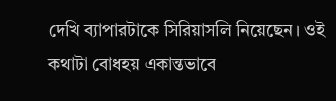দেখি ব্যাপারটাকে সিরিয়াসলি নিয়েছেন। ওই কথাটা বোধহয় একান্তভাবে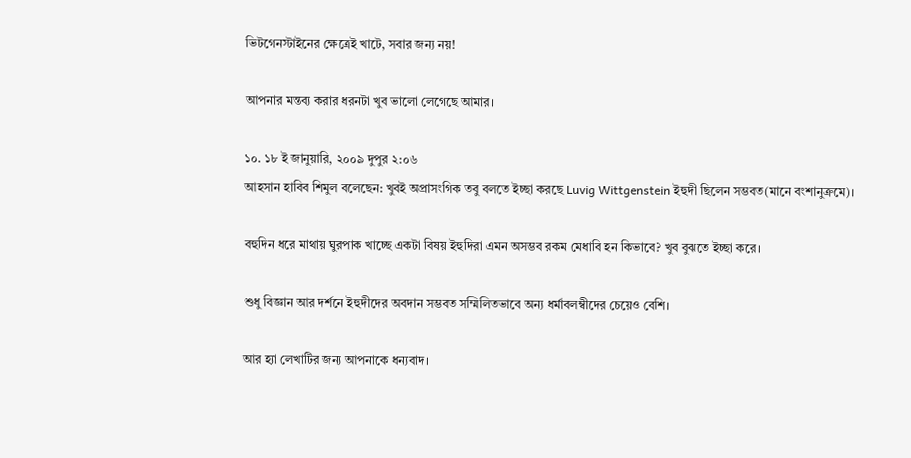ভিটগেনস্টাইনের ক্ষেত্রেই খাটে, সবার জন্য নয়!

আপনার মন্তব্য করার ধরনটা খুব ভালো লেগেছে আমার।

১০. ১৮ ই জানুয়ারি, ২০০৯ দুপুর ২:০৬
আহসান হাবিব শিমুল বলেছেন: খুবই অপ্রাসংগিক তবু বলতে ইচ্ছা করছে Luvig Wittgenstein ইহুদী ছিলেন সম্ভবত(মানে বংশানুক্রমে)।

বহুদিন ধরে মাথায় ঘুরপাক খাচ্ছে একটা বিষয় ইহুদিরা এমন অসম্ভব রকম মেধাবি হন কিভাবে? খুব বুঝতে ইচ্ছা করে।

শুধু বিজ্ঞান আর দর্শনে ইহুদীদের অবদান সম্ভবত সম্মিলিতভাবে অন্য ধর্মাবলম্বীদের চেয়েও বেশি।

আর হ্যা লেখাটির জন্য আপনাকে ধন্যবাদ।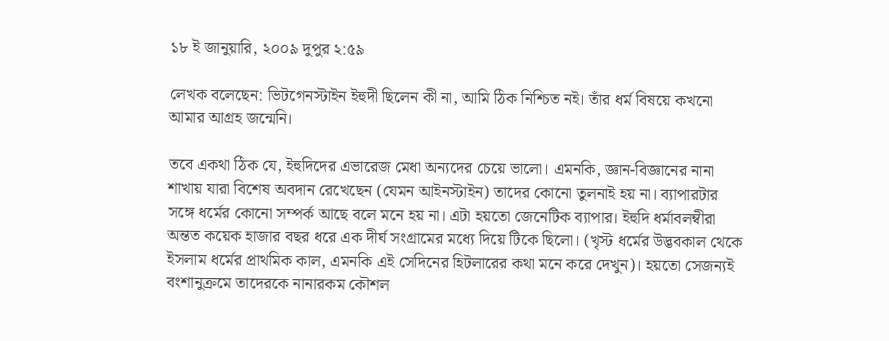১৮ ই জানুয়ারি, ২০০৯ দুপুর ২:৫৯

লেখক বলেছেন: ভিটগেনস্টাইন ইহুদী ছিলেন কী না, আমি ঠিক নিশ্চিত নই। তাঁর ধর্ম বিষয়ে কখনো আমার আগ্রহ জন্মেনি।

তবে একথা ঠিক যে, ইহুদিদের এভারেজ মেধা অন্যদের চেয়ে ভালো। এমনকি, জ্ঞান-বিজ্ঞানের নানা শাখায় যারা বিশেষ অবদান রেখেছেন (যেমন আইনস্টাইন) তাদের কোনো তুলনাই হয় না। ব্যাপারটার সঙ্গে ধর্মের কোনো সম্পর্ক আছে বলে মনে হয় না। এটা হয়তো জেনেটিক ব্যাপার। ইহুদি ধর্মাবলম্বীরা অন্তত কয়েক হাজার বছর ধরে এক দীর্ঘ সংগ্রামের মধ্যে দিয়ে টিকে ছিলো। (খৃস্ট ধর্মের উদ্ভবকাল থেকে ইসলাম ধর্মের প্রাথমিক কাল, এমনকি এই সেদিনের হিটলারের কথা মনে করে দেখুন)। হয়তো সেজন্যই বংশানুক্রমে তাদেরকে নানারকম কৌশল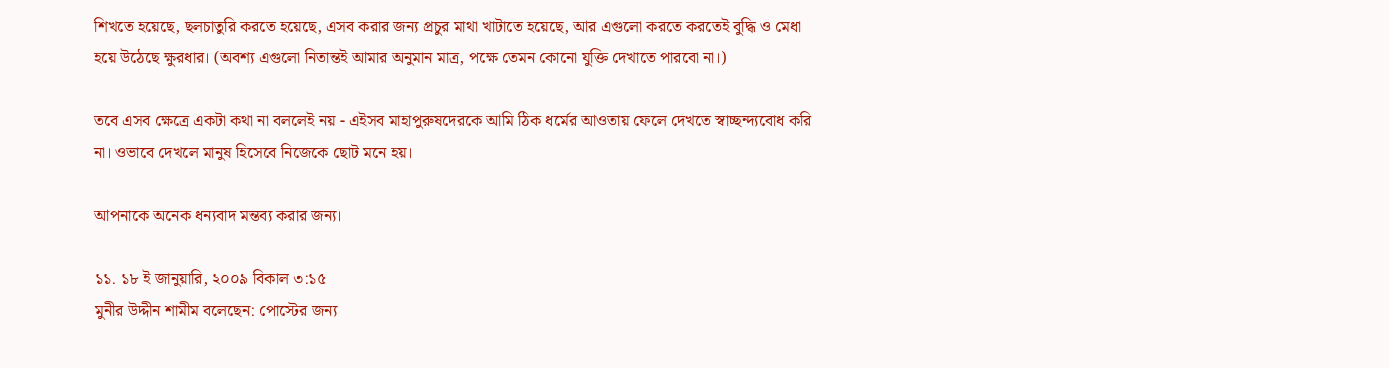শিখতে হয়েছে, ছলচাতুরি করতে হয়েছে, এসব করার জন্য প্রচুর মাথা খাটাতে হয়েছে, আর এগুলো করতে করতেই বুদ্ধি ও মেধা হয়ে উঠেছে ক্ষুরধার। (অবশ্য এগুলো নিতান্তই আমার অনুমান মাত্র, পক্ষে তেমন কোনো যুক্তি দেখাতে পারবো না।)

তবে এসব ক্ষেত্রে একটা কথা না বললেই নয় - এইসব মাহাপুরুষদেরকে আমি ঠিক ধর্মের আওতায় ফেলে দেখতে স্বাচ্ছন্দ্যবোধ করি না। ওভাবে দেখলে মানুষ হিসেবে নিজেকে ছোট মনে হয়।

আপনাকে অনেক ধন্যবাদ মন্তব্য করার জন্য।

১১. ১৮ ই জানুয়ারি, ২০০৯ বিকাল ৩:১৫
মুনীর উদ্দীন শামীম বলেছেন: পোস্টের জন্য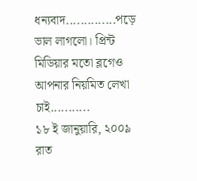ধন্যবাদ..............পড়ে ভাল লাগলো। প্রিন্ট মিডিয়ার মতো ব্লগেও আপনার নিয়মিত লেখা চাই...........
১৮ ই জানুয়ারি, ২০০৯ রাত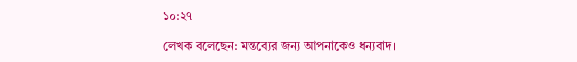১০:২৭

লেখক বলেছেন: মন্তব্যের জন্য আপনাকেও ধন্যবাদ।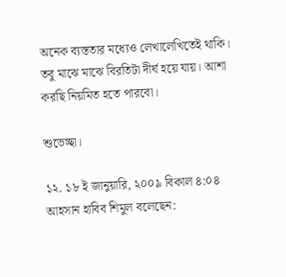অনেক ব্যস্ততার মধ্যেও লেখালেখিতেই থাকি। তবু মাঝে মাঝে বিরতিটা দীর্ঘ হয়ে যায়। আশা করছি নিয়মিত হতে পারবো।

শুভেচ্ছা।

১২. ১৮ ই জানুয়ারি, ২০০৯ বিকাল ৪:০৪
আহসান হাবিব শিমুল বলেছেন: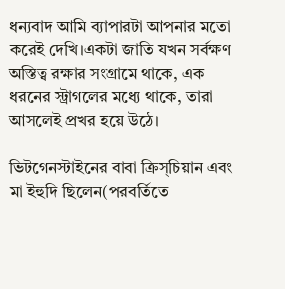ধন্যবাদ আমি ব্যাপারটা আপনার মতো করেই দেখি।একটা জাতি যখন সর্বক্ষণ অস্তিত্ব রক্ষার সংগ্রামে থাকে, এক ধরনের স্ট্রাগলের মধ্যে থাকে, তারা আসলেই প্রখর হয়ে উঠে।

ভিটগেনস্টাইনের বাবা ক্রিস্চিয়ান এবং মা ইহুদি ছিলেন(পরবর্তিতে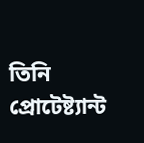তিনি প্রোটেষ্ট্যান্ট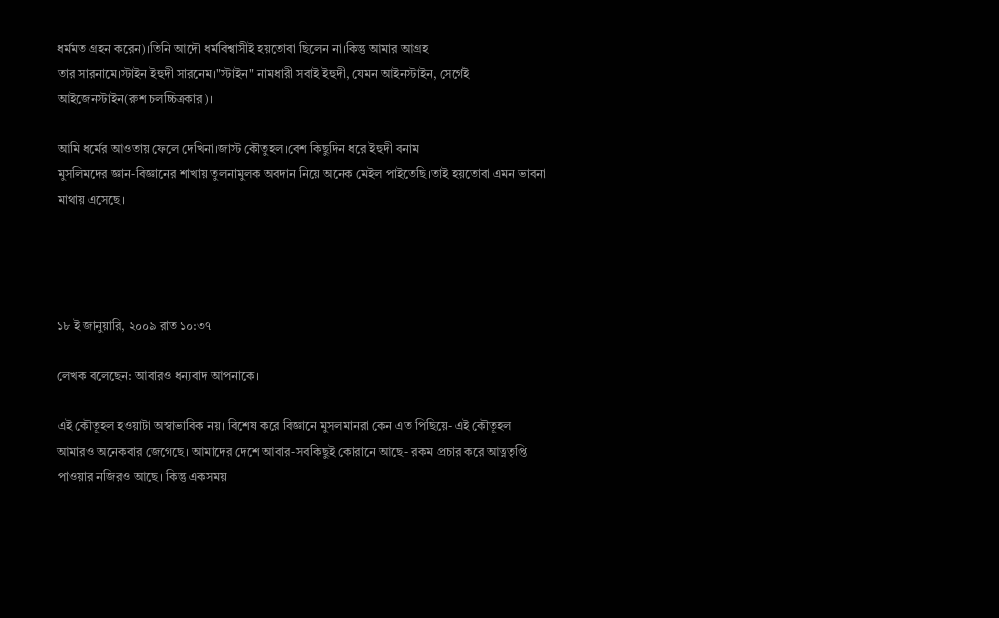ধর্মমত গ্রহন করেন)।তিনি আদৌ ধর্মবিশ্বাসীই হয়তোবা ছিলেন না।কিন্তু আমার আগ্রহ
তার সারনামে।স্টাইন ইহুদী সারনেম।"স্টাইন" নামধারী সবাই ইহুদী, যেমন আইনস্টাইন, সের্গেই আইজেনস্টাইন(রুশ চলচ্চিত্রকার)।

আমি ধর্মের আওতায় ফেলে দেখিনা।জাস্ট কৌতুহল।বেশ কিছুদিন ধরে ইহুদী বনাম
মুসলিমদের জ্ঞান-বিজ্ঞানের শাখায় তুলনামুলক অবদান নিয়ে অনেক মেইল পাইতেছি।তাই হয়তোবা এমন ভাবনা মাথায় এসেছে।




১৮ ই জানুয়ারি, ২০০৯ রাত ১০:৩৭

লেখক বলেছেন: আবারও ধন্যবাদ আপনাকে।

এই কৌতূহল হওয়াটা অস্বাভাবিক নয়। বিশেষ করে বিজ্ঞানে মুসলমানরা কেন এত পিছিয়ে- এই কৌতূহল আমারও অনেকবার জেগেছে। আমাদের দেশে আবার-সবকিছুই কোরানে আছে- রকম প্রচার করে আত্নতৃপ্তি পাওয়ার নজিরও আছে। কিন্তু একসময়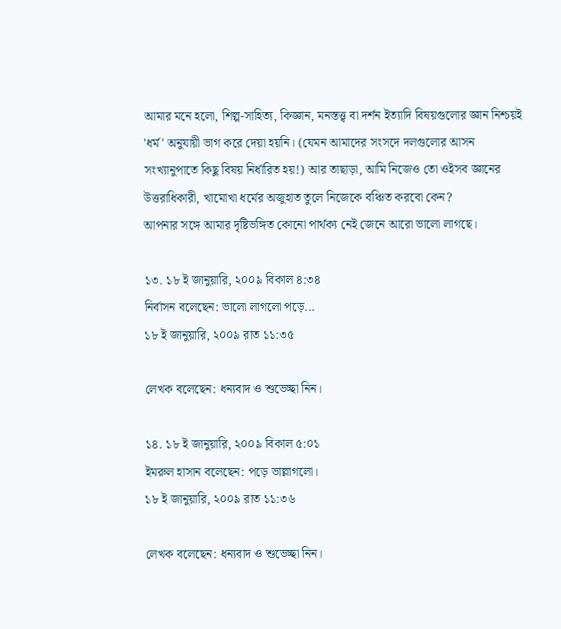আমার মনে হলো, শিল্প-সাহিত্য, কিজ্ঞান, মনস্তত্ত্ব বা দর্শন ইত্যাদি বিষয়গুলোর জ্ঞান নিশ্চয়ই 'ধর্ম' অনুযায়ী ভাগ করে দেয়া হয়নি। (যেমন আমাদের সংসদে দলগুলোর আসন সংখ্যানুপাতে কিছু বিষয় নির্ধারিত হয়!) আর তাছাড়া, আমি নিজেও তো ওইসব জ্ঞানের উত্তরাধিকারী, খামোখা ধর্মের অজুহাত তুলে নিজেকে বঞ্চিত করবো কেন?
আপনার সঙ্গে আমার দৃষ্টিভঙ্গিত কোনো পার্থক্য নেই জেনে আরো ভালো লাগছে।

১৩. ১৮ ই জানুয়ারি, ২০০৯ বিকাল ৪:৩৪
নির্বাসন বলেছেন: ভালো লাগলো পড়ে...
১৮ ই জানুয়ারি, ২০০৯ রাত ১১:৩৫

লেখক বলেছেন: ধন্যবাদ ও শুভেচ্ছা নিন।

১৪. ১৮ ই জানুয়ারি, ২০০৯ বিকাল ৫:০১
ইমরুল হাসান বলেছেন: পড়ে ভাল্লাগলো।
১৮ ই জানুয়ারি, ২০০৯ রাত ১১:৩৬

লেখক বলেছেন: ধন্যবাদ ও শুভেচ্ছা নিন।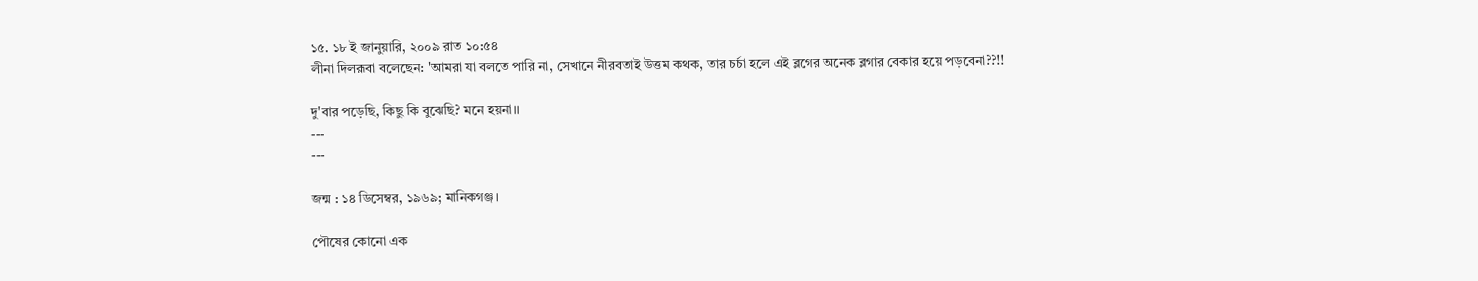১৫. ১৮ ই জানুয়ারি, ২০০৯ রাত ১০:৫৪
লীনা দিলরূবা বলেছেন: 'আমরা যা বলতে পারি না, সেখানে নীরবতাই উত্তম কথক, তার চর্চা হলে এই ব্লগের অনেক ব্লগার বেকার হয়ে পড়বেনা??!!

দু'বার পড়েছি, কিছু কি বুঝেছি? মনে হয়না।।
---
---

জন্ম : ১৪ ডিসেম্বর, ১৯৬৯; মানিকগঞ্জ।

পৌষের কোনো এক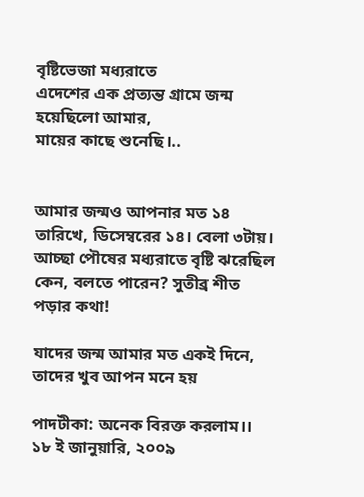বৃষ্টিভেজা মধ্যরাতে
এদেশের এক প্রত্যন্ত গ্রামে জন্ম হয়েছিলো আমার,
মায়ের কাছে শুনেছি।..


আমার জন্মও আপনার মত ১৪ তারিখে, ডিসেম্বরের ১৪। বেলা ৩টায়। আচ্ছা পৌষের মধ্যরাতে বৃষ্টি ঝরেছিল কেন, বলতে পারেন? সুতীব্র শীত পড়ার কথা!

যাদের জন্ম আমার মত একই দিনে, তাদের খুব আপন মনে হয়

পাদটীকা: অনেক বিরক্ত করলাম।।
১৮ ই জানুয়ারি, ২০০৯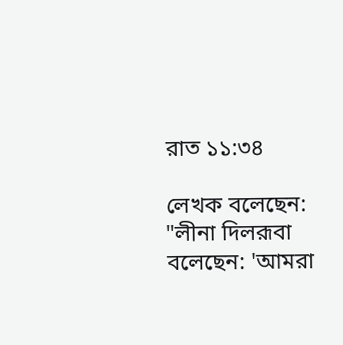রাত ১১:৩৪

লেখক বলেছেন: "লীনা দিলরূবা বলেছেন: 'আমরা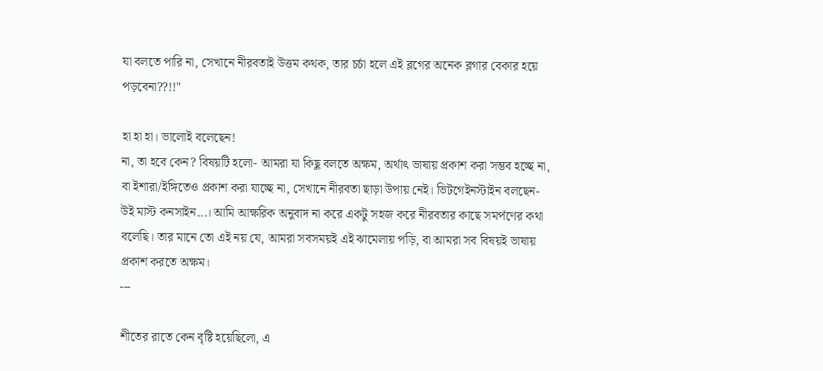যা বলতে পারি না, সেখানে নীরবতাই উত্তম কথক, তার চর্চা হলে এই ব্লগের অনেক ব্লগার বেকার হয়ে পড়বেনা??!!"

হা হা হা। ভালোই বলেছেন!
না, তা হবে কেন? বিষয়টি হলো- আমরা যা কিছু বলতে অক্ষম, অর্থাৎ ভাষায় প্রকাশ করা সম্ভব হচ্ছে না, বা ইশারা/ইঙ্গিতেও প্রকাশ করা যাচ্ছে না, সেখানে নীরবতা ছাড়া উপায় নেই। ভিটগেইনস্টাইন বলছেন- উই মাস্ট কনসাইন...। আমি আক্ষরিক অনুবাদ না করে একটু সহজ করে নীরবতার কাছে সমর্পণের কথা বলেছি। তার মানে তো এই নয় যে, আমরা সবসময়ই এই ঝামেলায় পড়ি, বা আমরা সব বিষয়ই ভাষায় প্রকাশ করতে অক্ষম।
---

শীতের রাতে কেন বৃষ্টি হয়েছিলো, এ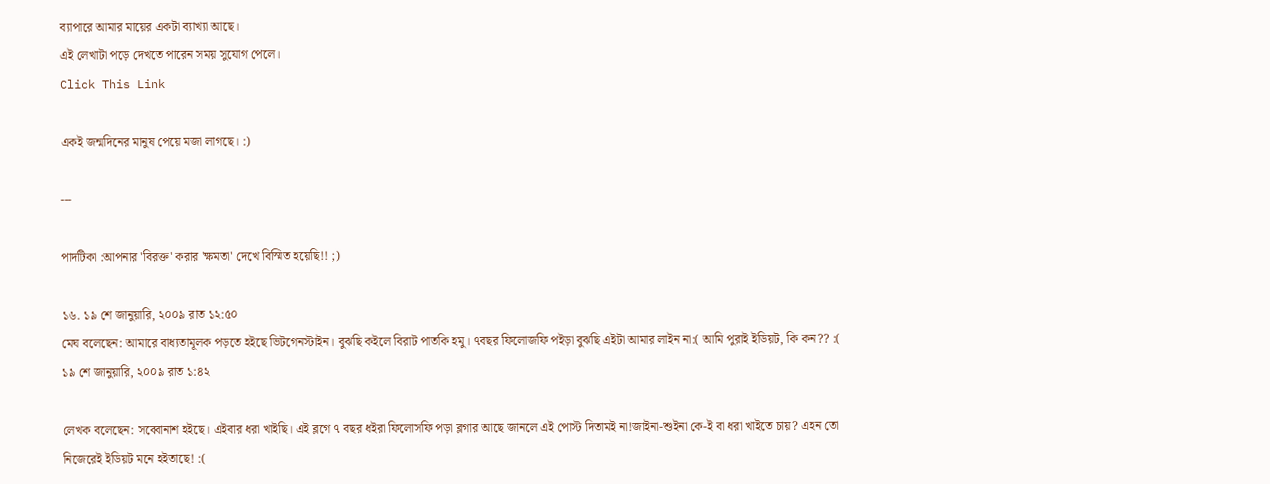ব্যাপারে আমার মায়ের একটা ব্যাখ্যা আছে।
এই লেখাটা পড়ে দেখতে পারেন সময় সুযোগ পেলে।
Click This Link

একই জন্মদিনের মানুষ পেয়ে মজা লাগছে। :)

---

পাদটিকা :আপনার 'বিরক্ত' করার 'ক্ষমতা' দেখে বিস্মিত হয়েছি!! ;)

১৬. ১৯ শে জানুয়ারি, ২০০৯ রাত ১২:৫০
মেঘ বলেছেন: আমারে বাধ্যতামূলক পড়তে হইছে ভিটগেনস্টাইন। বুঝছি কইলে বিরাট পাতকি হমু। ৭বছর ফিলোজফি পইড়া বুঝছি এইটা আমার লাইন না:( আমি পুরাই ইডিয়ট, কি কন?? :(
১৯ শে জানুয়ারি, ২০০৯ রাত ১:৪২

লেখক বলেছেন: সব্বোনাশ হইছে। এইবার ধরা খাইছি। এই ব্লগে ৭ বছর ধইরা ফিলোসফি পড়া ব্লগার আছে জানলে এই পোস্ট দিতামই না!জাইনা-শুইনা কে-ই বা ধরা খাইতে চায়? এহন তো নিজেরেই ইডিয়ট মনে হইতাছে! :(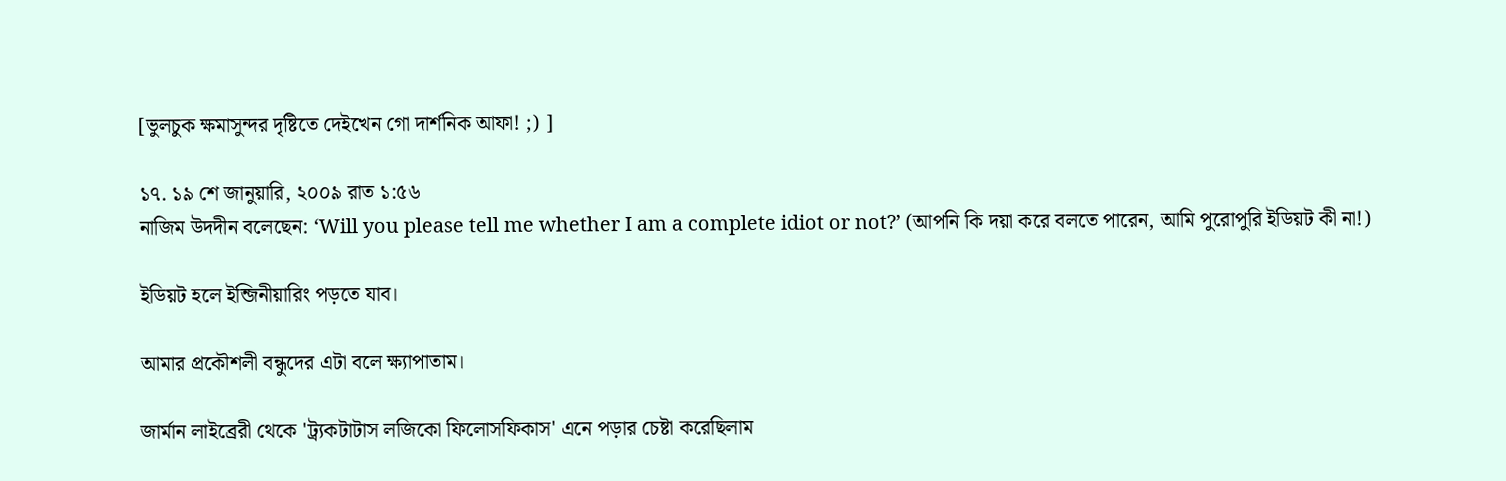[ভুলচুক ক্ষমাসুন্দর দৃষ্টিতে দেইখেন গো দার্শনিক আফা! ;) ]

১৭. ১৯ শে জানুয়ারি, ২০০৯ রাত ১:৫৬
নাজিম উদদীন বলেছেন: ‘Will you please tell me whether I am a complete idiot or not?’ (আপনি কি দয়া করে বলতে পারেন, আমি পুরোপুরি ইডিয়ট কী না!)

ইডিয়ট হলে ইন্জিনীয়ারিং পড়তে যাব।

আমার প্রকৌশলী বন্ধুদের এটা বলে ক্ষ্যাপাতাম।

জার্মান লাইব্রেরী থেকে 'ট্র্যকটাটাস লজিকো ফিলোসফিকাস' এনে পড়ার চেষ্টা করেছিলাম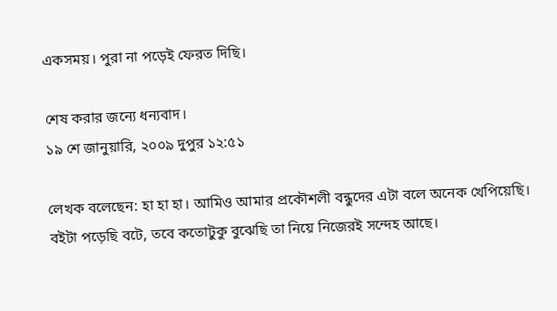একসময়। পুরা না পড়েই ফেরত দিছি।

শেষ করার জন্যে ধন্যবাদ।
১৯ শে জানুয়ারি, ২০০৯ দুপুর ১২:৫১

লেখক বলেছেন: হা হা হা। আমিও আমার প্রকৌশলী বন্ধুদের এটা বলে অনেক খেপিয়েছি।
বইটা পড়েছি বটে, তবে কতোটুকু বুঝেছি তা নিয়ে নিজেরই সন্দেহ আছে।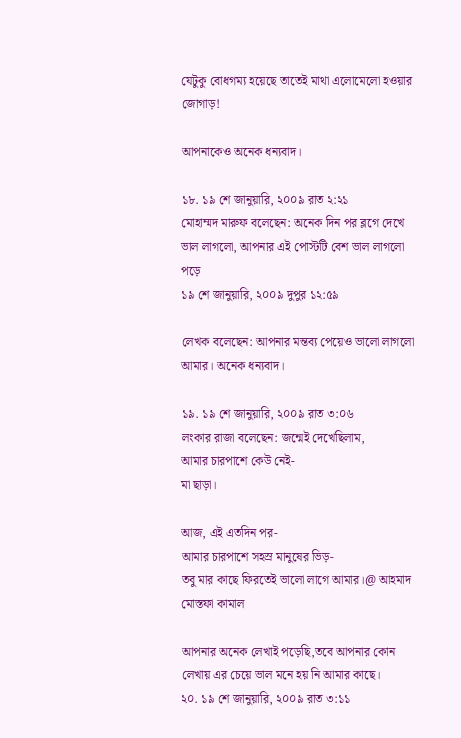যেটুকু বোধগম্য হয়েছে তাতেই মাথা এলোমেলো হওয়ার জোগাড়!

আপনাকেও অনেক ধন্যবাদ।

১৮. ১৯ শে জানুয়ারি, ২০০৯ রাত ২:২১
মোহাম্মদ মারুফ বলেছেন: অনেক দিন পর ব্লগে দেখে ভাল লাগলো, আপনার এই পোস্টটি বেশ ভাল লাগলো পড়ে
১৯ শে জানুয়ারি, ২০০৯ দুপুর ১২:৫৯

লেখক বলেছেন: আপনার মন্তব্য পেয়েও ভালো লাগলো আমার। অনেক ধন্যবাদ।

১৯. ১৯ শে জানুয়ারি, ২০০৯ রাত ৩:০৬
লংকার রাজা বলেছেন: জন্মেই দেখেছিলাম,
আমার চারপাশে কেউ নেই-
মা ছাড়া।

আজ, এই এতদিন পর-
আমার চারপাশে সহস্র মানুষের ভিড়-
তবু মার কাছে ফিরতেই ভালো লাগে আমার।@ আহমাদ মোস্তফা কামাল

আপনার অনেক লেখাই পড়েছি,তবে আপনার কোন লেখায় এর চেয়ে ভাল মনে হয় নি আমার কাছে।
২০. ১৯ শে জানুয়ারি, ২০০৯ রাত ৩:১১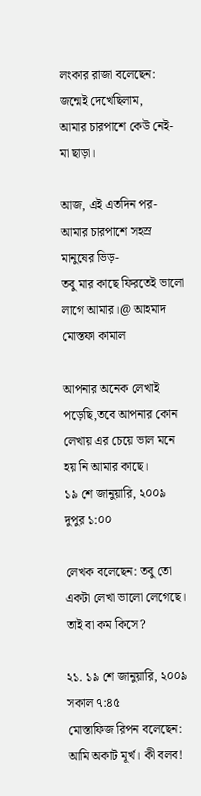লংকার রাজা বলেছেন: জন্মেই দেখেছিলাম,
আমার চারপাশে কেউ নেই-
মা ছাড়া।

আজ, এই এতদিন পর-
আমার চারপাশে সহস্র মানুষের ভিড়-
তবু মার কাছে ফিরতেই ভালো লাগে আমার।@ আহমাদ মোস্তফা কামাল

আপনার অনেক লেখাই পড়েছি,তবে আপনার কোন লেখায় এর চেয়ে ভাল মনে হয় নি আমার কাছে।
১৯ শে জানুয়ারি, ২০০৯ দুপুর ১:০০

লেখক বলেছেন: তবু তো একটা লেখা ভালো লেগেছে। তাই বা কম কিসে?

২১. ১৯ শে জানুয়ারি, ২০০৯ সকাল ৭:৪৫
মোস্তাফিজ রিপন বলেছেন: আমি অকাট মূর্খ। কী বলব!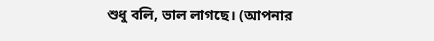শুধু বলি, ভাল লাগছে। (আপনার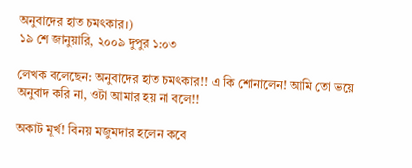অনুবাদের হাত চমৎকার।)
১৯ শে জানুয়ারি, ২০০৯ দুপুর ১:০৩

লেখক বলেছেন: অনুবাদের হাত চমৎকার!! এ কি শোনালেন! আমি তো ভয়ে অনুবাদ করি না, ওটা আমার হয় না বলে!!

অকাট মূর্খ! বিনয় মজুমদার হলেন কবে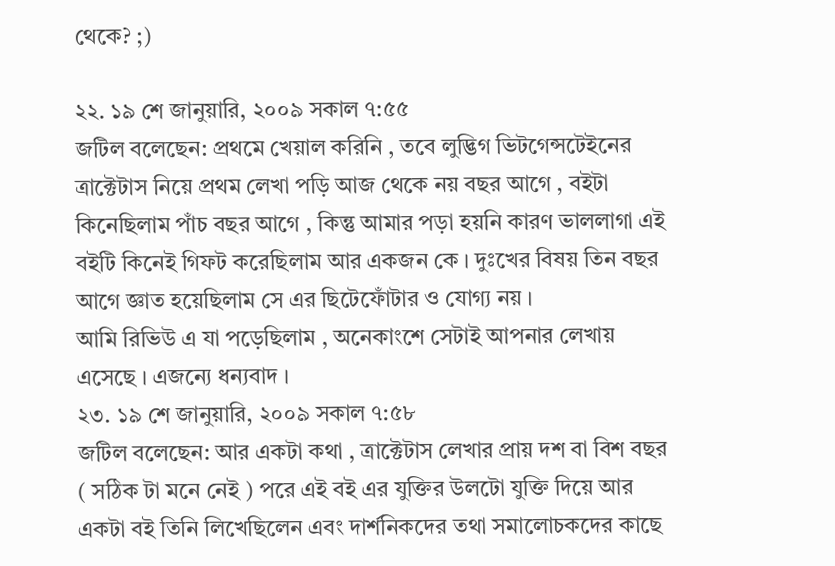থেকে? ;)

২২. ১৯ শে জানুয়ারি, ২০০৯ সকাল ৭:৫৫
জটিল বলেছেন: প্রথমে খেয়াল করিনি , তবে লুদ্ভিগ ভিটগেন্সটেইনের ত্রাক্টেটাস নিয়ে প্রথম লেখা পড়ি আজ থেকে নয় বছর আগে , বইটা কিনেছিলাম পাঁচ বছর আগে , কিন্তু আমার পড়া হয়নি কারণ ভাললাগা এই বইটি কিনেই গিফট করেছিলাম আর একজন কে । দুঃখের বিষয় তিন বছর আগে জ্ঞাত হয়েছিলাম সে এর ছিটেফোঁটার ও যোগ্য নয় ।
আমি রিভিউ এ যা পড়েছিলাম , অনেকাংশে সেটাই আপনার লেখায় এসেছে । এজন্যে ধন্যবাদ ।
২৩. ১৯ শে জানুয়ারি, ২০০৯ সকাল ৭:৫৮
জটিল বলেছেন: আর একটা কথা , ত্রাক্টেটাস লেখার প্রায় দশ বা বিশ বছর ( সঠিক টা মনে নেই ) পরে এই বই এর যুক্তির উলটো যুক্তি দিয়ে আর একটা বই তিনি লিখেছিলেন এবং দার্শনিকদের তথা সমালোচকদের কাছে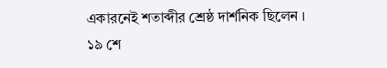একারনেই শতাব্দীর শ্রেষ্ঠ দার্শনিক ছিলেন ।
১৯ শে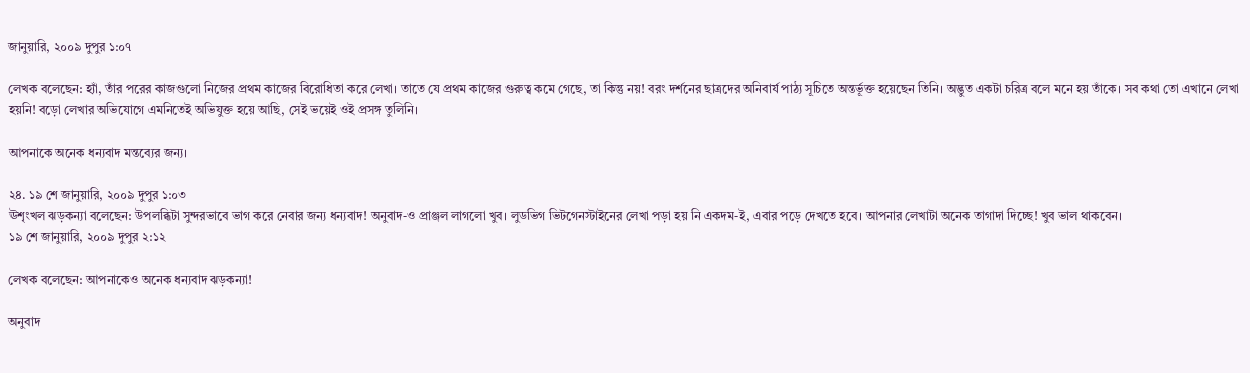জানুয়ারি, ২০০৯ দুপুর ১:০৭

লেখক বলেছেন: হ্যাঁ, তাঁর পরের কাজগুলো নিজের প্রথম কাজের বিরোধিতা করে লেখা। তাতে যে প্রথম কাজের গুরুত্ব কমে গেছে, তা কিন্তু নয়! বরং দর্শনের ছাত্রদের অনিবার্য পাঠ্য সূচিতে অন্তর্ভূক্ত হয়েছেন তিনি। অদ্ভুত একটা চরিত্র বলে মনে হয় তাঁকে। সব কথা তো এখানে লেখা হয়নি! বড়ো লেখার অভিযোগে এমনিতেই অভিযুক্ত হয়ে আছি, সেই ভয়েই ওই প্রসঙ্গ তুলিনি।

আপনাকে অনেক ধন্যবাদ মন্তব্যের জন্য।

২৪. ১৯ শে জানুয়ারি, ২০০৯ দুপুর ১:০৩
ঊশৃংখল ঝড়কন্যা বলেছেন: উপলব্ধিটা সুন্দরভাবে ভাগ করে নেবার জন্য ধন্যবাদ! অনুবাদ-ও প্রাঞ্জল লাগলো খুব। লুডভিগ ভিটগেনস্টাইনের লেখা পড়া হয় নি একদম-ই, এবার পড়ে দেখতে হবে। আপনার লেখাটা অনেক তাগাদা দিচ্ছে! খুব ভাল থাকবেন।
১৯ শে জানুয়ারি, ২০০৯ দুপুর ২:১২

লেখক বলেছেন: আপনাকেও অনেক ধন্যবাদ ঝড়কন্যা!

অনুবাদ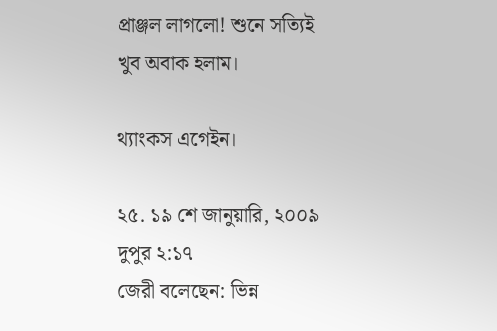প্রাঞ্জল লাগলো! শুনে সত্যিই খুব অবাক হলাম।

থ্যাংকস এগেইন।

২৫. ১৯ শে জানুয়ারি, ২০০৯ দুপুর ২:১৭
জেরী বলেছেন: ভিন্ন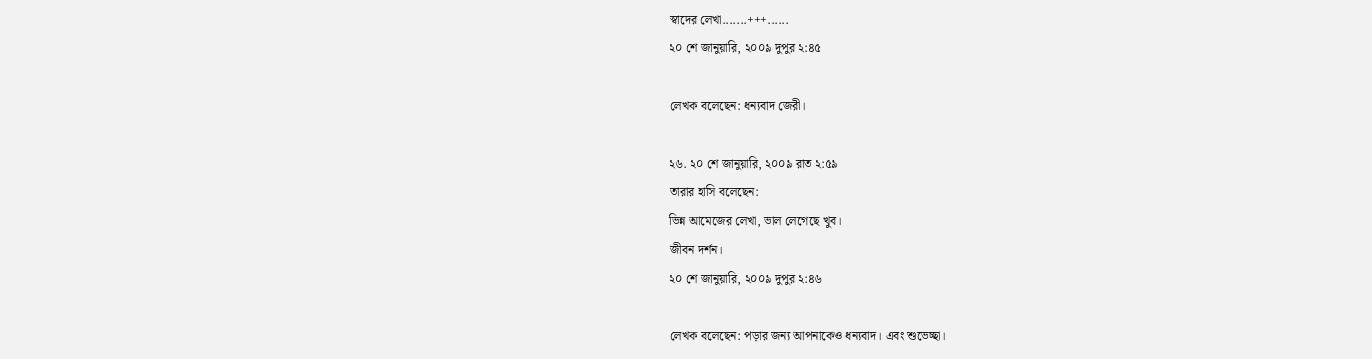স্বাদের লেখা.......+++......
২০ শে জানুয়ারি, ২০০৯ দুপুর ২:৪৫

লেখক বলেছেন: ধন্যবাদ জেরী।

২৬. ২০ শে জানুয়ারি, ২০০৯ রাত ২:৫৯
তারার হাসি বলেছেন:
ভিন্ন আমেজের লেখা, ভাল লেগেছে খুব।
জীবন দর্শন।
২০ শে জানুয়ারি, ২০০৯ দুপুর ২:৪৬

লেখক বলেছেন: পড়ার জন্য আপনাকেও ধন্যবাদ। এবং শুভেচ্ছা।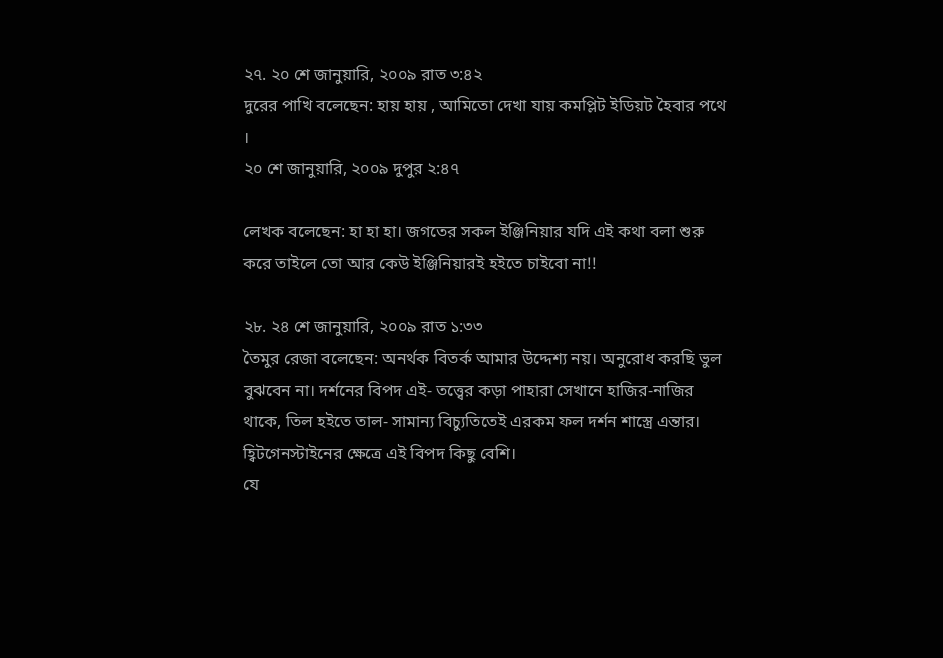২৭. ২০ শে জানুয়ারি, ২০০৯ রাত ৩:৪২
দুরের পাখি বলেছেন: হায় হায় , আমিতো দেখা যায় কমপ্লিট ইডিয়ট হৈবার পথে ।
২০ শে জানুয়ারি, ২০০৯ দুপুর ২:৪৭

লেখক বলেছেন: হা হা হা। জগতের সকল ইঞ্জিনিয়ার যদি এই কথা বলা শুরু করে তাইলে তো আর কেউ ইঞ্জিনিয়ারই হইতে চাইবো না!!

২৮. ২৪ শে জানুয়ারি, ২০০৯ রাত ১:৩৩
তৈমুর রেজা বলেছেন: অনর্থক বিতর্ক আমার উদ্দেশ্য নয়। অনুরোধ করছি ভুল বুঝবেন না। দর্শনের বিপদ এই- তত্ত্বের কড়া পাহারা সেখানে হাজির-নাজির থাকে, তিল হইতে তাল- সামান্য বিচ্যুতিতেই এরকম ফল দর্শন শাস্ত্রে এন্তার।
হ্বিটগেনস্টাইনের ক্ষেত্রে এই বিপদ কিছু বেশি।
যে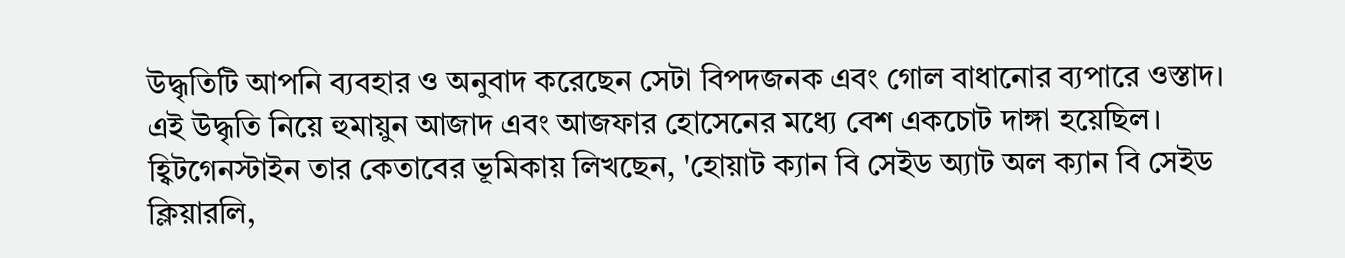উদ্ধৃতিটি আপনি ব্যবহার ও অনুবাদ করেছেন সেটা বিপদজনক এবং গোল বাধানোর ব্যপারে ওস্তাদ। এই উদ্ধৃতি নিয়ে হুমায়ুন আজাদ এবং আজফার হোসেনের মধ্যে বেশ একচোট দাঙ্গা হয়েছিল। হ্বিটগেনস্টাইন তার কেতাবের ভূমিকায় লিখছেন, 'হোয়াট ক্যান বি সেইড অ্যাট অল ক্যান বি সেইড ক্লিয়ারলি,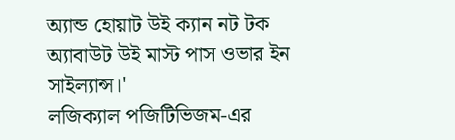অ্যান্ড হোয়াট উই ক্যান নট টক অ্যাবাউট উই মাস্ট পাস ওভার ইন সাইল্যান্স।'
লজিক্যাল পজিটিভিজম-এর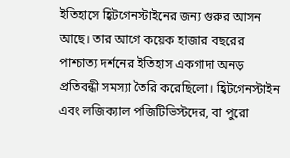ইতিহাসে হ্বিটগেনস্টাইনের জন্য গুরুর আসন আছে। তার আগে কয়েক হাজার বছরের পাশ্চাত্য দর্শনের ইতিহাস একগাদা অনড় প্রতিবন্ধী সমস্যা তৈরি করেছিলো। হ্বিটগেনস্টাইন এবং লজিক্যাল পজিটিভিস্টদের, বা পুরো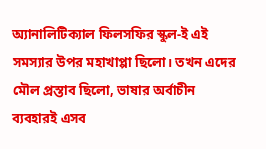অ্যানালিটিক্যাল ফিলসফির স্কুল-ই এই সমস্যার উপর মহাখাপ্পা ছিলো। তখন এদের মৌল প্রস্তাব ছিলো, ভাষার অর্বাচীন ব্যবহারই এসব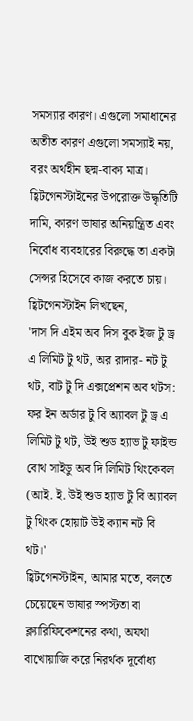সমস্যার কারণ। এগুলো সমাধানের অতীত কারণ এগুলো সমস্যাই নয়, বরং অর্থহীন ছদ্ম-বাক্য মাত্র।
হ্বিটগেনস্টাইনের উপরোক্ত উদ্ধৃতিটি দামি, কারণ ভাষার অনিয়ন্ত্রিত এবং নির্বোধ ব্যবহারের বিরুদ্ধে তা একটা সেন্সর হিসেবে কাজ করতে চায়। হ্বিটগেনস্টাইন লিখছেন,
'দাস দি এইম অব দিস বুক ইজ টু ড্র এ লিমিট টু থট, অর রাদার- নট টু থট, বাট টু দি এক্সপ্রেশন অব থটস: ফর ইন অর্ডার টু বি অ্যাবল টু ড্র এ লিমিট টু থট, উই শুড হ্যাভ টু ফাইন্ড বোথ সাইডু অব দি লিমিট থিংকেবল (আই. ই. উই শুড হ্যাভ টু বি অ্যাবল টু থিংক হোয়াট উই ক্যান নট বি থট।'
হ্বিটগেনস্টাইন, আমার মতে, বলতে চেয়েছেন ভাষার স্পস্টতা বা ক্ল্যারিফিকেশনের কথা, অযথা বাখোয়াজি করে নিরর্থক দূর্বোধ্য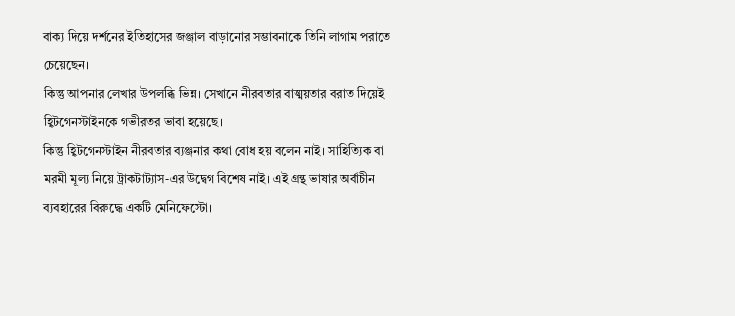বাক্য দিয়ে দর্শনের ইতিহাসের জঞ্জাল বাড়ানোর সম্ভাবনাকে তিনি লাগাম পরাতে চেয়েছেন।
কিন্তু আপনার লেখার উপলব্ধি ভিন্ন। সেখানে নীরবতার বাঙ্ময়তার বরাত দিয়েই হ্বিটগেনস্টাইনকে গভীরতর ভাবা হয়েছে।
কিন্তু হ্বিটগেনস্টাইন নীরবতার ব্যঞ্জনার কথা বোধ হয় বলেন নাই। সাহিত্যিক বা মরমী মূল্য নিয়ে ট্রাকটাট্যাস-এর উদ্বেগ বিশেষ নাই। এই গ্রন্থ ভাষার অর্বাচীন ব্যবহারের বিরুদ্ধে একটি মেনিফেস্টো।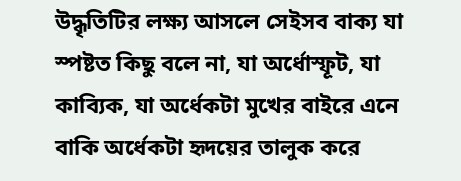উদ্ধৃতিটির লক্ষ্য আসলে সেইসব বাক্য যা স্পষ্টত কিছু বলে না, যা অর্ধোস্ফূট, যা কাব্যিক, যা অর্ধেকটা মুখের বাইরে এনে বাকি অর্ধেকটা হৃদয়ের তালুক করে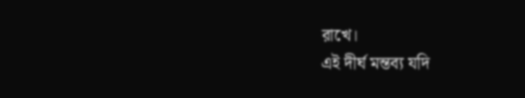রাখে।
এই দীর্ঘ মন্তব্য যদি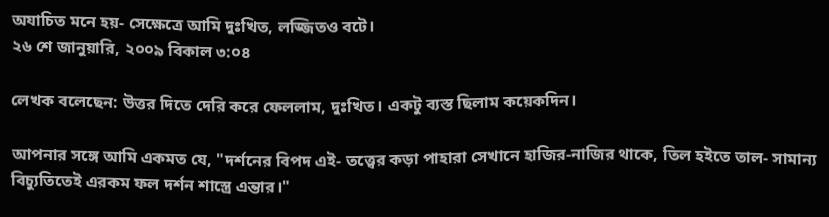অযাচিত মনে হয়- সেক্ষেত্রে আমি দুঃখিত, লজ্জিতও বটে।
২৬ শে জানুয়ারি, ২০০৯ বিকাল ৩:০৪

লেখক বলেছেন: উত্তর দিতে দেরি করে ফেললাম, দুঃখিত। একটু ব্যস্ত ছিলাম কয়েকদিন।

আপনার সঙ্গে আমি একমত যে, "দর্শনের বিপদ এই- তত্ত্বের কড়া পাহারা সেখানে হাজির-নাজির থাকে, তিল হইতে তাল- সামান্য বিচ্যুতিতেই এরকম ফল দর্শন শাস্ত্রে এন্তার।"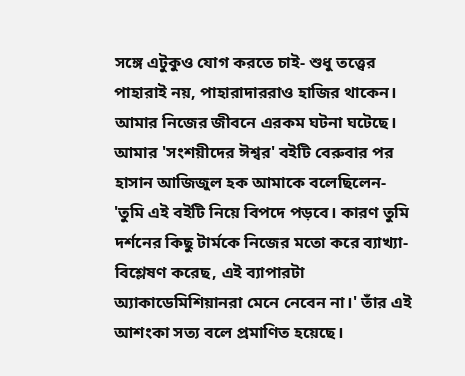সঙ্গে এটুকুও যোগ করতে চাই- শুধু তত্ত্বের পাহারাই নয়, পাহারাদাররাও হাজির থাকেন। আমার নিজের জীবনে এরকম ঘটনা ঘটেছে। আমার 'সংশয়ীদের ঈশ্বর' বইটি বেরুবার পর হাসান আজিজুল হক আমাকে বলেছিলেন- 'তুমি এই বইটি নিয়ে বিপদে পড়বে। কারণ তুমি দর্শনের কিছু টার্মকে নিজের মতো করে ব্যাখ্যা-বিশ্লেষণ করেছ, এই ব্যাপারটা অ্যাকাডেমিশিয়ানরা মেনে নেবেন না।' তাঁর এই আশংকা সত্য বলে প্রমাণিত হয়েছে।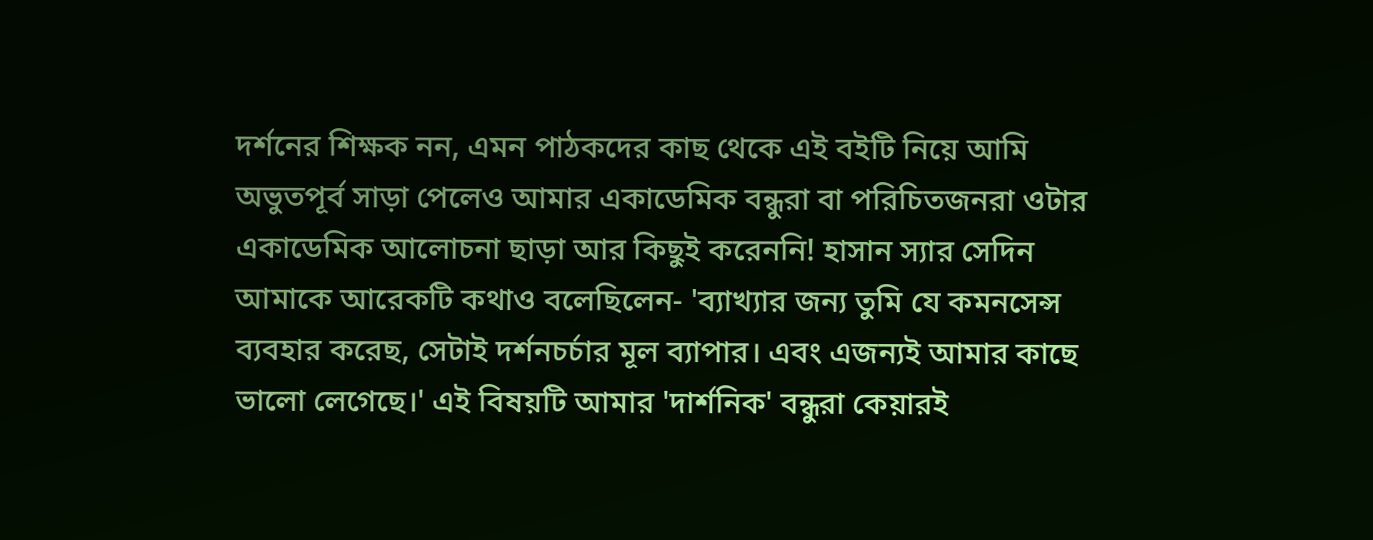দর্শনের শিক্ষক নন, এমন পাঠকদের কাছ থেকে এই বইটি নিয়ে আমি অভুতপূর্ব সাড়া পেলেও আমার একাডেমিক বন্ধুরা বা পরিচিতজনরা ওটার একাডেমিক আলোচনা ছাড়া আর কিছুই করেননি! হাসান স্যার সেদিন আমাকে আরেকটি কথাও বলেছিলেন- 'ব্যাখ্যার জন্য তুমি যে কমনসেন্স ব্যবহার করেছ, সেটাই দর্শনচর্চার মূল ব্যাপার। এবং এজন্যই আমার কাছে ভালো লেগেছে।' এই বিষয়টি আমার 'দার্শনিক' বন্ধুরা কেয়ারই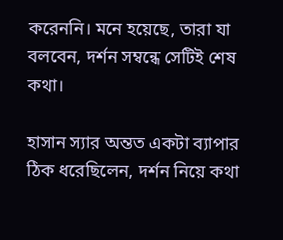করেননি। মনে হয়েছে, তারা যা বলবেন, দর্শন সম্বন্ধে সেটিই শেষ কথা।

হাসান স্যার অন্তত একটা ব্যাপার ঠিক ধরেছিলেন, দর্শন নিয়ে কথা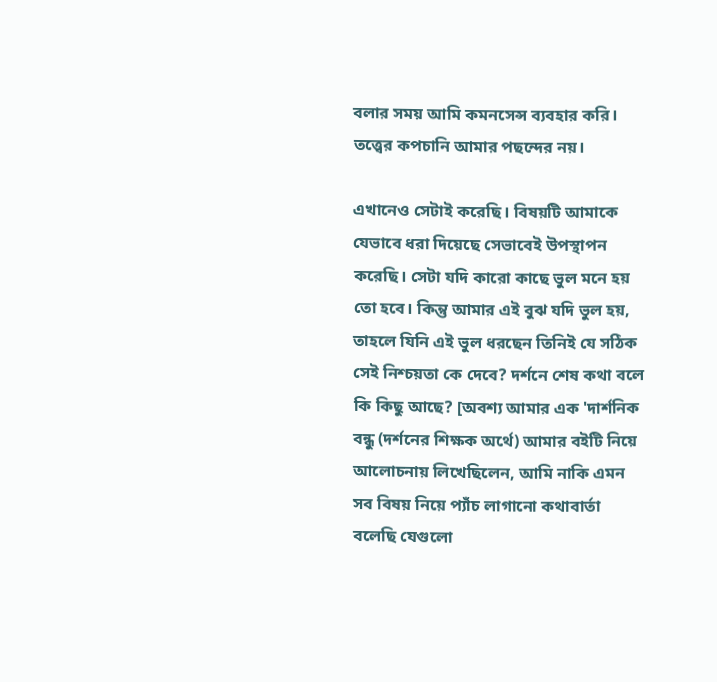বলার সময় আমি কমনসেন্স ব্যবহার করি। তত্ত্বের কপচানি আমার পছন্দের নয়।

এখানেও সেটাই করেছি। বিষয়টি আমাকে যেভাবে ধরা দিয়েছে সেভাবেই উপস্থাপন করেছি। সেটা যদি কারো কাছে ভুল মনে হয় তো হবে। কিন্তু আমার এই বুঝ যদি ভুল হয়, তাহলে যিনি এই ভুল ধরছেন তিনিই যে সঠিক সেই নিশ্চয়তা কে দেবে? দর্শনে শেষ কথা বলে কি কিছু আছে? [অবশ্য আমার এক 'দার্শনিক বন্ধু (দর্শনের শিক্ষক অর্থে) আমার বইটি নিয়ে আলোচনায় লিখেছিলেন, আমি নাকি এমন সব বিষয় নিয়ে প্যাঁচ লাগানো কথাবার্তা বলেছি যেগুলো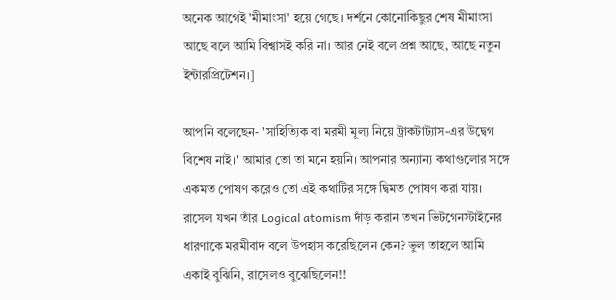অনেক আগেই 'মীমাংসা' হয়ে গেছে। দর্শনে কোনোকিছুর শেষ মীমাংসা আছে বলে আমি বিশ্বাসই করি না। আর নেই বলে প্রশ্ন আছে, আছে নতুন ইন্টারপ্রিটেশন।]

আপনি বলেছেন- 'সাহিত্যিক বা মরমী মূল্য নিয়ে ট্রাকটাট্যাস-এর উদ্বেগ বিশেষ নাই।' আমার তো তা মনে হয়নি। আপনার অন্যান্য কথাগুলোর সঙ্গে একমত পোষণ করেও তো এই কথাটির সঙ্গে দ্বিমত পোষণ করা যায়। রাসেল যখন তাঁর Logical atomism দাঁড় করান তখন ভিটগেনস্টাইনের ধারণাকে মরমীবাদ বলে উপহাস করেছিলেন কেন? ভুল তাহলে আমি একাই বুঝিনি, রাসেলও বুঝেছিলেন!!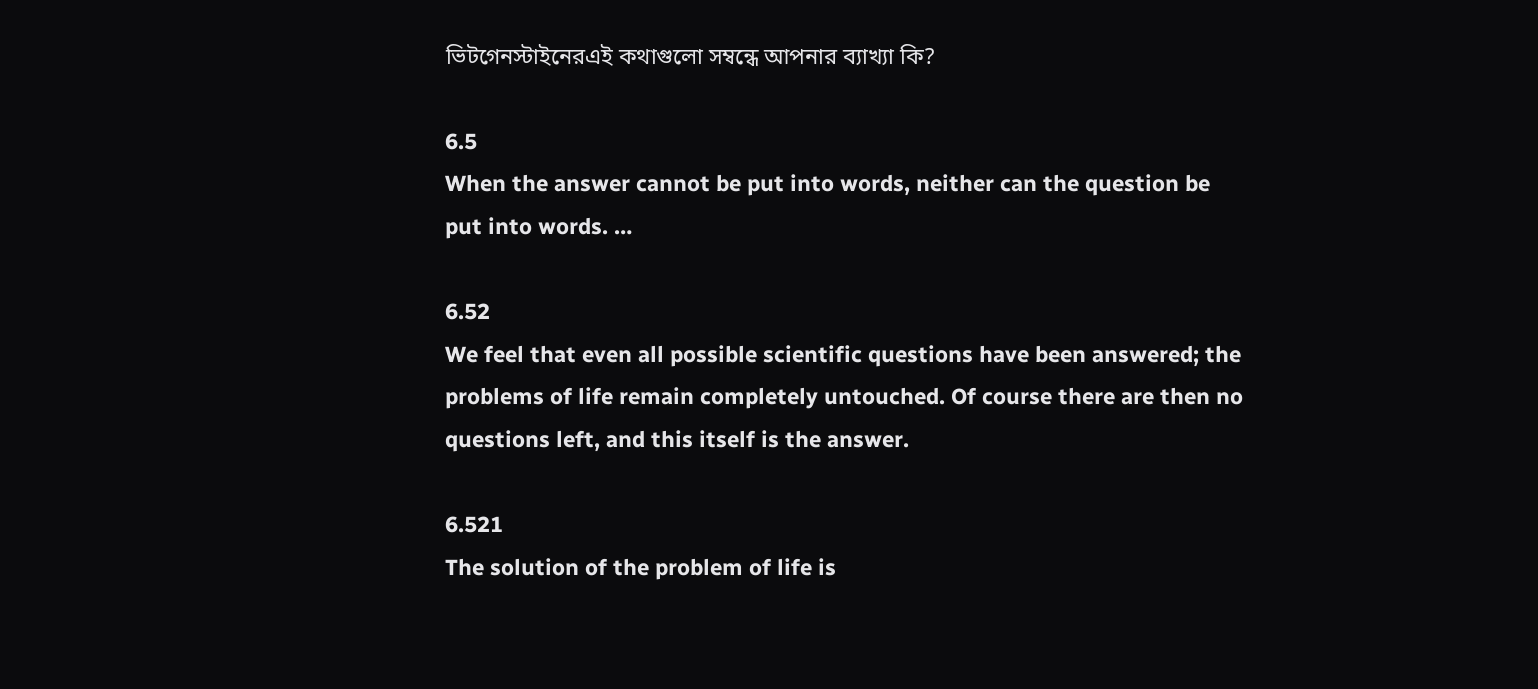ভিটগেনস্টাইনেরএই কথাগুলো সম্বন্ধে আপনার ব্যাখ্যা কি?

6.5
When the answer cannot be put into words, neither can the question be put into words. …

6.52
We feel that even all possible scientific questions have been answered; the problems of life remain completely untouched. Of course there are then no questions left, and this itself is the answer.

6.521
The solution of the problem of life is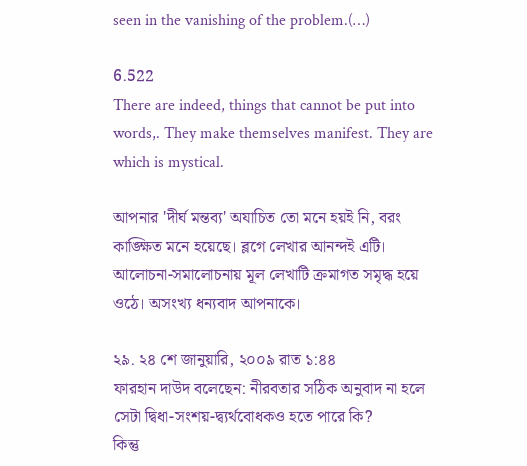seen in the vanishing of the problem.(…)

6.522
There are indeed, things that cannot be put into words,. They make themselves manifest. They are which is mystical.

আপনার 'দীর্ঘ মন্তব্য' অযাচিত তো মনে হয়ই নি, বরং কাঙ্ক্ষিত মনে হয়েছে। ব্লগে লেখার আনন্দই এটি। আলোচনা-সমালোচনায় মূল লেখাটি ক্রমাগত সমৃদ্ধ হয়ে ওঠে। অসংখ্য ধন্যবাদ আপনাকে।

২৯. ২৪ শে জানুয়ারি, ২০০৯ রাত ১:৪৪
ফারহান দাউদ বলেছেন: নীরবতার সঠিক অনুবাদ না হলে সেটা দ্বিধা-সংশয়-দ্ব্যর্থবোধকও হতে পারে কি?
কিন্তু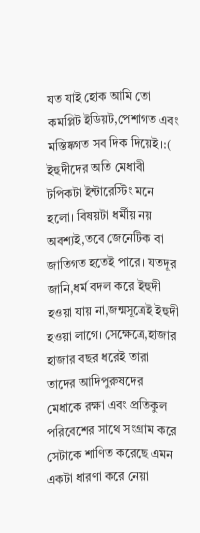যত যাই হোক আমি তো কমপ্লিট ইডিয়ট,পেশাগত এবং মস্তিষ্কগত সব দিক দিয়েই।:(
ইহুদীদের অতি মেধাবী টপিকটা ইন্টারেস্টিং মনে হলো। বিষয়টা ধর্মীয় নয় অবশ্যই,তবে জেনেটিক বা জাতিগত হতেই পারে। যতদূর জানি,ধর্ম বদল করে ইহুদী হওয়া যায় না,জন্মসূত্রেই ইহুদী হওয়া লাগে। সেক্ষেত্রে,হাজার হাজার বছর ধরেই তারা তাদের আদিপুরুষদের মেধাকে রক্ষা এবং প্রতিকুল পরিবেশের সাথে সংগ্রাম করে সেটাকে শাণিত করেছে এমন একটা ধারণা করে নেয়া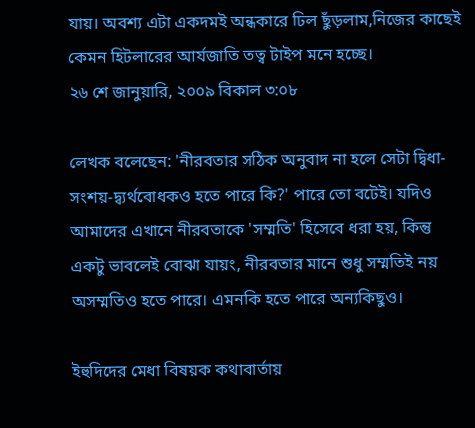যায়। অবশ্য এটা একদমই অন্ধকারে ঢিল ছুঁড়লাম,নিজের কাছেই কেমন হিটলারের আর্যজাতি তত্ব টাইপ মনে হচ্ছে।
২৬ শে জানুয়ারি, ২০০৯ বিকাল ৩:০৮

লেখক বলেছেন: 'নীরবতার সঠিক অনুবাদ না হলে সেটা দ্বিধা-সংশয়-দ্ব্যর্থবোধকও হতে পারে কি?' পারে তো বটেই। যদিও আমাদের এখানে নীরবতাকে 'সম্মতি' হিসেবে ধরা হয়, কিন্তু একটু ভাবলেই বোঝা যায়ং, নীরবতার মানে শুধু সম্মতিই নয় অসম্মতিও হতে পারে। এমনকি হতে পারে অন্যকিছুও।

ইহুদিদের মেধা বিষয়ক কথাবার্তায়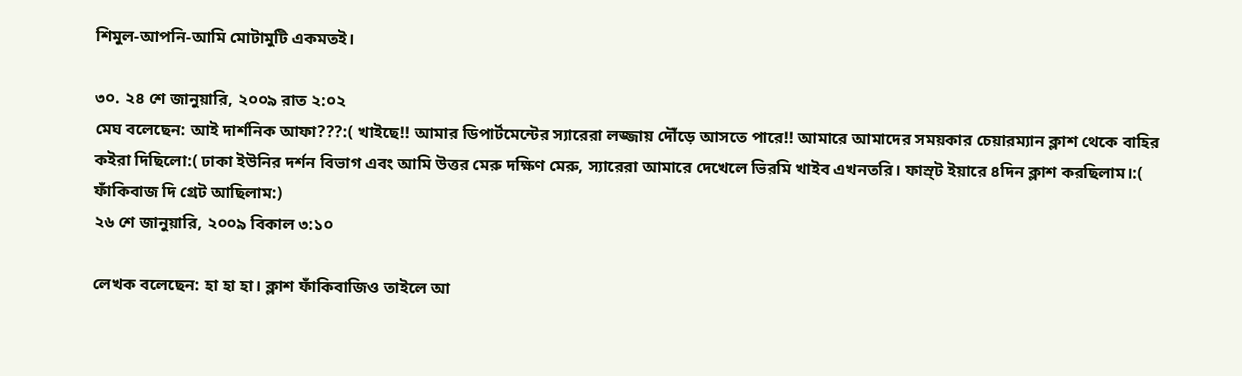শিমুল-আপনি-আমি মোটামুটি একমতই।

৩০. ২৪ শে জানুয়ারি, ২০০৯ রাত ২:০২
মেঘ বলেছেন: আই দার্শনিক আফা???:( খাইছে!! আমার ডিপার্টমেন্টের স্যারেরা লজ্জায় দৌঁড়ে আসতে পারে!! আমারে আমাদের সময়কার চেয়ারম্যান ক্লাশ থেকে বাহির কইরা দিছিলো:( ঢাকা ইউনির দর্শন বিভাগ এবং আমি উত্তর মেরু দক্ষিণ মেরু, স্যারেরা আমারে দেখেলে ভিরমি খাইব এখনতরি। ফাস্র্ট ইয়ারে ৪দিন ক্লাশ করছিলাম।:( ফাঁকিবাজ দি গ্রেট আছিলাম:)
২৬ শে জানুয়ারি, ২০০৯ বিকাল ৩:১০

লেখক বলেছেন: হা হা হা। ক্লাশ ফাঁকিবাজিও তাইলে আ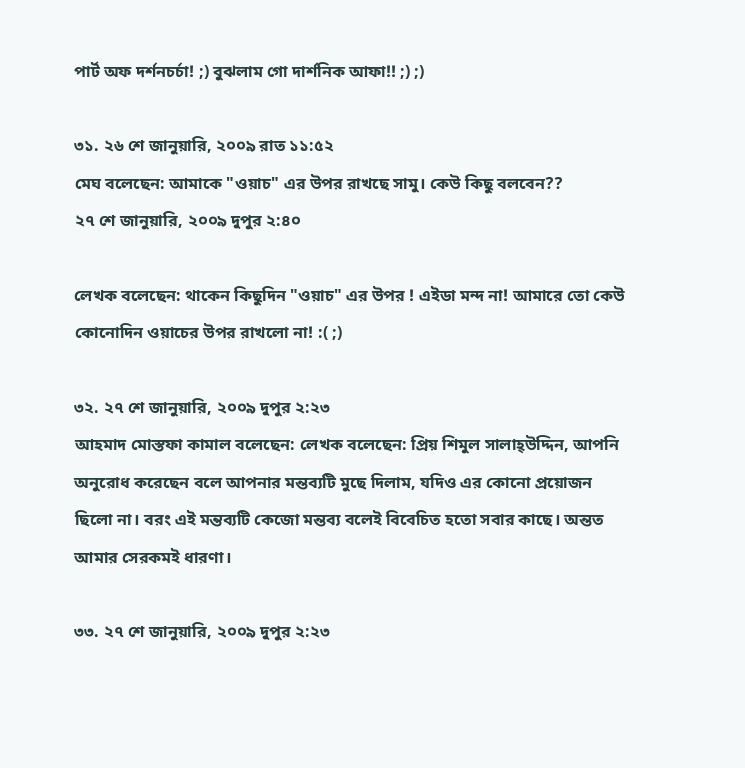পার্ট অফ দর্শনচর্চা! ;) বুঝলাম গো দার্শনিক আফা!! ;) ;)

৩১. ২৬ শে জানুয়ারি, ২০০৯ রাত ১১:৫২
মেঘ বলেছেন: আমাকে "ওয়াচ" এর উপর রাখছে সামু। কেউ কিছু বলবেন??
২৭ শে জানুয়ারি, ২০০৯ দুপুর ২:৪০

লেখক বলেছেন: থাকেন কিছুদিন "ওয়াচ" এর উপর ! এইডা মন্দ না! আমারে তো কেউ কোনোদিন ওয়াচের উপর রাখলো না! :( ;)

৩২. ২৭ শে জানুয়ারি, ২০০৯ দুপুর ২:২৩
আহমাদ মোস্তফা কামাল বলেছেন: লেখক বলেছেন: প্রিয় শিমুল সালাহ্উদ্দিন, আপনি অনুরোধ করেছেন বলে আপনার মন্তব্যটি মুছে দিলাম, যদিও এর কোনো প্রয়োজন ছিলো না। বরং এই মন্তব্যটি কেজো মন্তব্য বলেই বিবেচিত হতো সবার কাছে। অন্তত আমার সেরকমই ধারণা।

৩৩. ২৭ শে জানুয়ারি, ২০০৯ দুপুর ২:২৩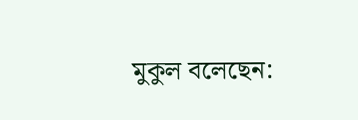মুকুল বলেছেন: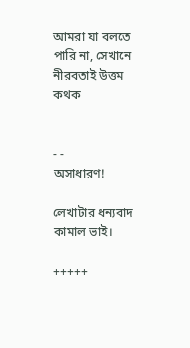আমরা যা বলতে পারি না, সেখানে নীরবতাই উত্তম কথক


- -
অসাধারণ!

লেখাটার ধন্যবাদ কামাল ভাই।

+++++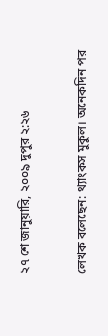২৭ শে জানুয়ারি, ২০০৯ দুপুর ২:২৬

লেখক বলেছেন: থ্যাংকস মুকুল। অনেকদিন পর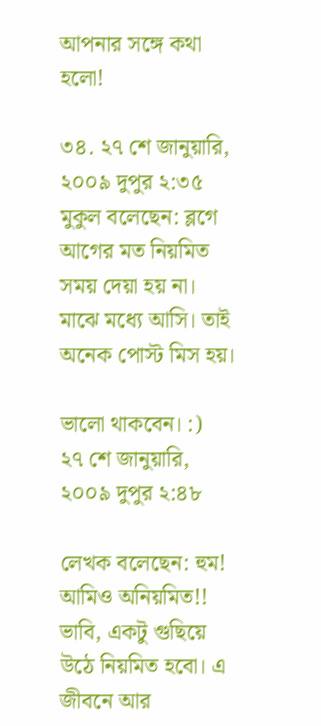আপনার সঙ্গে কথা হলো!

৩৪. ২৭ শে জানুয়ারি, ২০০৯ দুপুর ২:৩৫
মুকুল বলেছেন: ব্লগে আগের মত নিয়মিত সময় দেয়া হয় না। মাঝে মধ্যে আসি। তাই অনেক পোস্ট মিস হয়।

ভালো থাকবেন। :)
২৭ শে জানুয়ারি, ২০০৯ দুপুর ২:৪৮

লেখক বলেছেন: হুম! আমিও অনিয়মিত!! ভাবি, একটু গুছিয়ে উঠে নিয়মিত হবো। এ জীবনে আর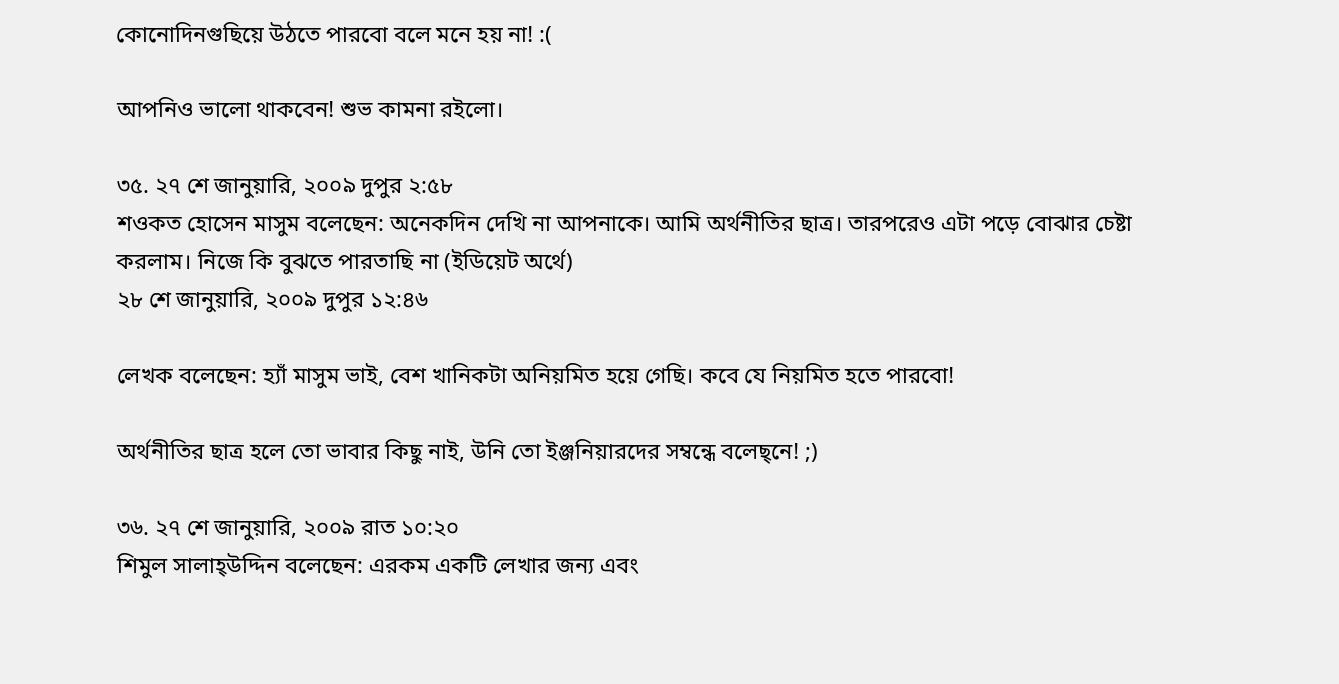কোনোদিনগুছিয়ে উঠতে পারবো বলে মনে হয় না! :(

আপনিও ভালো থাকবেন! শুভ কামনা রইলো।

৩৫. ২৭ শে জানুয়ারি, ২০০৯ দুপুর ২:৫৮
শওকত হোসেন মাসুম বলেছেন: অনেকদিন দেখি না আপনাকে। আমি অর্থনীতির ছাত্র। তারপরেও এটা পড়ে বোঝার চেষ্টা করলাম। নিজে কি বুঝতে পারতাছি না (ইডিয়েট অর্থে)
২৮ শে জানুয়ারি, ২০০৯ দুপুর ১২:৪৬

লেখক বলেছেন: হ্যাঁ মাসুম ভাই, বেশ খানিকটা অনিয়মিত হয়ে গেছি। কবে যে নিয়মিত হতে পারবো!

অর্থনীতির ছাত্র হলে তো ভাবার কিছু নাই, উনি তো ইঞ্জনিয়ারদের সম্বন্ধে বলেছ্নে! ;)

৩৬. ২৭ শে জানুয়ারি, ২০০৯ রাত ১০:২০
শিমুল সালাহ্উদ্দিন বলেছেন: এরকম একটি লেখার জন্য এবং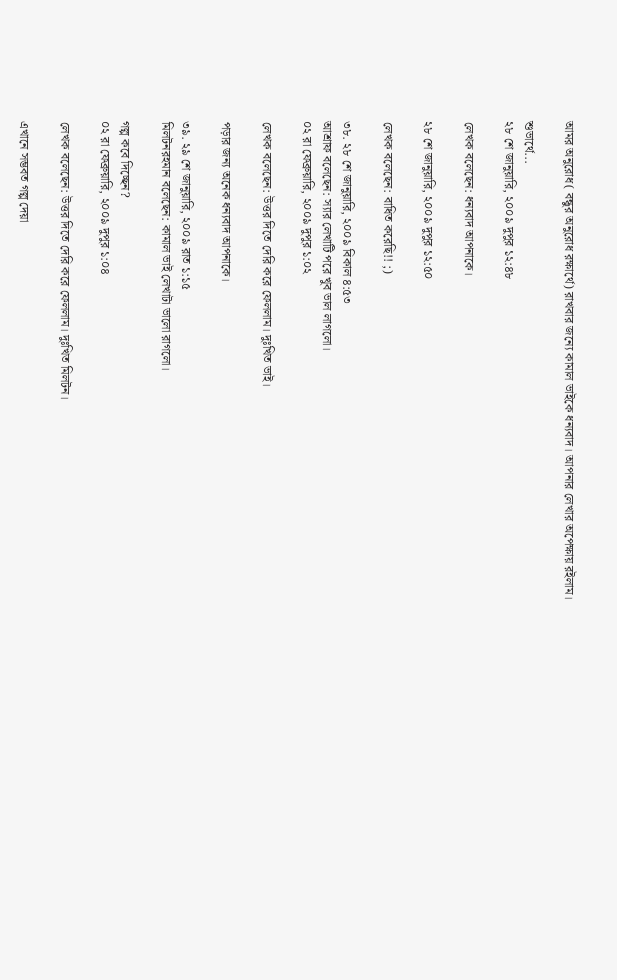আমর অনুরোধ( বন্ধুর অনুরোধ রক্ষার্থে) রাখবার জন্যে কামাল ভাইকে ধন্যবাদ। আপনার লেখার অপেক্ষায় রইলাম।

শুভার্থে...
২৮ শে জানুয়ারি, ২০০৯ দুপুর ১২:৪৮

লেখক বলেছেন: ধন্যবাদ আপনাকে।

২৮ শে জানুয়ারি, ২০০৯ দুপুর ১২:৫০

লেখক বলেছেন: বাধিত করেছি!! ;)

৩৮. ২৮ শে জানুয়ারি, ২০০৯ বিকাল ৪:৫৩
আশ্রাফ বলেছেন: স্যার লেখাটি পরে খুব ভাল লাগলো।
০২ রা ফেব্রুয়ারি, ২০০৯ দুপুর ১:০২

লেখক বলেছেন: উত্তর দিতে দেরি করে ফেললাম। দুঃখিত ভাই।

পড়ার জন্য অনেক ধন্যবাদ আপনাকে।

৩৯. ২৯ শে জানুয়ারি, ২০০৯ রাত ১:১৫
মিলটনরহমান বলেছেন: কামাল ভাই লেখাটা ভালো রাগলো।

গল্প কবে দিচ্ছেন?
০২ রা ফেব্রুয়ারি, ২০০৯ দুপুর ১:০৪

লেখক বলেছেন: উত্তর দিতে দেরি করে ফেললাম। দুঃখিত মিলটন।

এখানে সম্ভবত গল্প দেয়া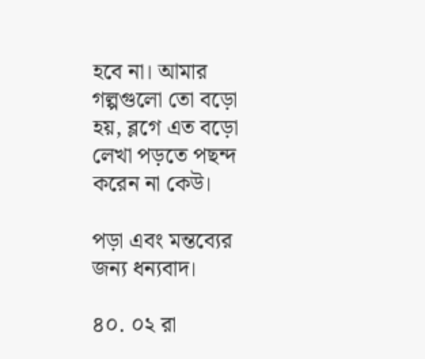হবে না। আমার গল্পগুলো তো বড়ো হয়, ব্লগে এত বড়ো লেখা পড়তে পছন্দ করেন না কেউ।

পড়া এবং মন্তব্যের জন্য ধন্যবাদ।

৪০. ০২ রা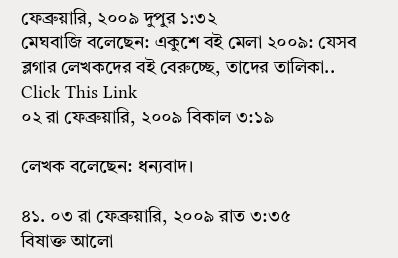ফেব্রুয়ারি, ২০০৯ দুপুর ১:৩২
মেঘবাজি বলেছেন: একুশে বই মেলা ২০০৯: যেসব ব্লগার লেখকদের বই বেরুচ্ছে, তাদের তালিকা..
Click This Link
০২ রা ফেব্রুয়ারি, ২০০৯ বিকাল ৩:১৯

লেখক বলেছেন: ধন্যবাদ।

৪১. ০৩ রা ফেব্রুয়ারি, ২০০৯ রাত ৩:৩৫
বিষাক্ত আলো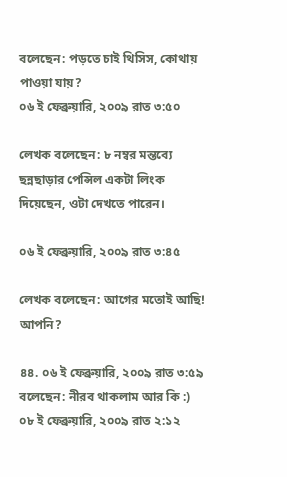বলেছেন: পড়তে চাই থিসিস, কোথায় পাওয়া যায়?
০৬ ই ফেব্রুয়ারি, ২০০৯ রাত ৩:৫০

লেখক বলেছেন: ৮ নম্বর মন্তব্যে ছন্নছাড়ার পেন্সিল একটা লিংক দিয়েছেন, ওটা দেখতে পারেন।

০৬ ই ফেব্রুয়ারি, ২০০৯ রাত ৩:৪৫

লেখক বলেছেন: আগের মতোই আছি! আপনি?

৪৪. ০৬ ই ফেব্রুয়ারি, ২০০৯ রাত ৩:৫৯
বলেছেন: নীরব থাকলাম আর কি :)
০৮ ই ফেব্রুয়ারি, ২০০৯ রাত ২:১২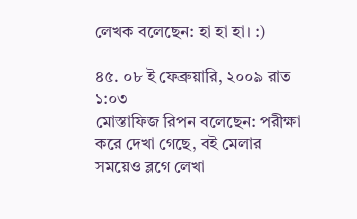লেখক বলেছেন: হা হা হা। :)

৪৫. ০৮ ই ফেব্রুয়ারি, ২০০৯ রাত ১:০৩
মোস্তাফিজ রিপন বলেছেন: পরীক্ষা করে দেখা গেছে, বই মেলার সময়েও ব্লগে লেখা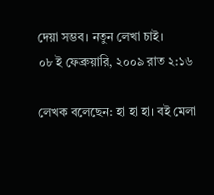দেয়া সম্ভব। নতুন লেখা চাই।
০৮ ই ফেব্রুয়ারি, ২০০৯ রাত ২:১৬

লেখক বলেছেন: হা হা হা। বই মেলা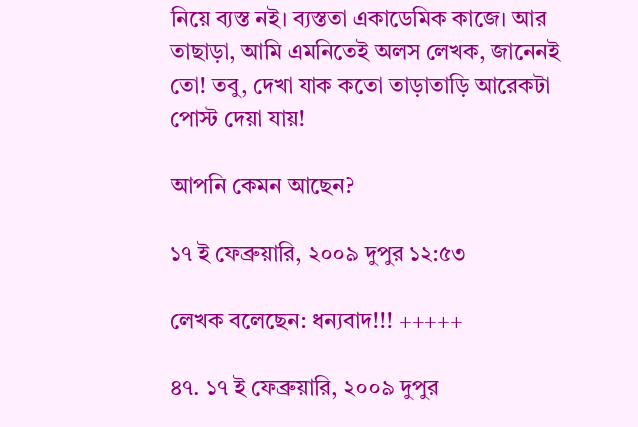নিয়ে ব্যস্ত নই। ব্যস্ততা একাডেমিক কাজে। আর তাছাড়া, আমি এমনিতেই অলস লেখক, জানেনই তো! তবু, দেখা যাক কতো তাড়াতাড়ি আরেকটা পোস্ট দেয়া যায়!

আপনি কেমন আছেন?

১৭ ই ফেব্রুয়ারি, ২০০৯ দুপুর ১২:৫৩

লেখক বলেছেন: ধন্যবাদ!!! +++++

৪৭. ১৭ ই ফেব্রুয়ারি, ২০০৯ দুপুর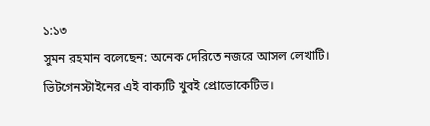১:১৩
সুমন রহমান বলেছেন: অনেক দেরিতে নজরে আসল লেখাটি। ভিটগেনস্টাইনের এই বাক্যটি খুবই প্রোভোকেটিভ।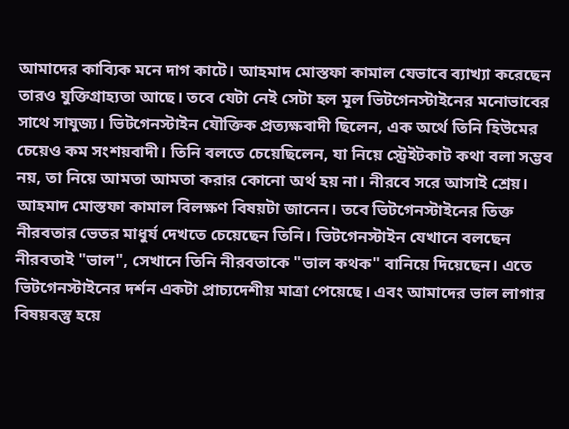আমাদের কাব্যিক মনে দাগ কাটে। আহমাদ মোস্তফা কামাল যেভাবে ব্যাখ্যা করেছেন তারও যুক্তিগ্রাহ্যতা আছে। তবে যেটা নেই সেটা হল মূল ভিটগেনস্টাইনের মনোভাবের সাথে সাযুজ্য। ভিটগেনস্টাইন যৌক্তিক প্রত্যক্ষবাদী ছিলেন, এক অর্থে তিনি হিউমের চেয়েও কম সংশয়বাদী। তিনি বলতে চেয়েছিলেন, যা নিয়ে স্ট্রেইটকাট কথা বলা সম্ভব নয়, তা নিয়ে আমতা আমতা করার কোনো অর্থ হয় না। নীরবে সরে আসাই শ্রেয়। আহমাদ মোস্তফা কামাল বিলক্ষণ বিষয়টা জানেন। তবে ভিটগেনস্টাইনের তিক্ত নীরবতার ভেতর মাধুর্য দেখতে চেয়েছেন তিনি। ভিটগেনস্টাইন যেখানে বলছেন নীরবতাই "ভাল", সেখানে তিনি নীরবতাকে "ভাল কথক" বানিয়ে দিয়েছেন। এতে ভিটগেনস্টাইনের দর্শন একটা প্রাচ্যদেশীয় মাত্রা পেয়েছে। এবং আমাদের ভাল লাগার বিষয়বস্তু হয়ে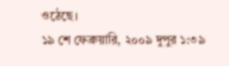ওঠেছে।
১৯ শে ফেব্রুয়ারি, ২০০৯ দুপুর ১:৩৯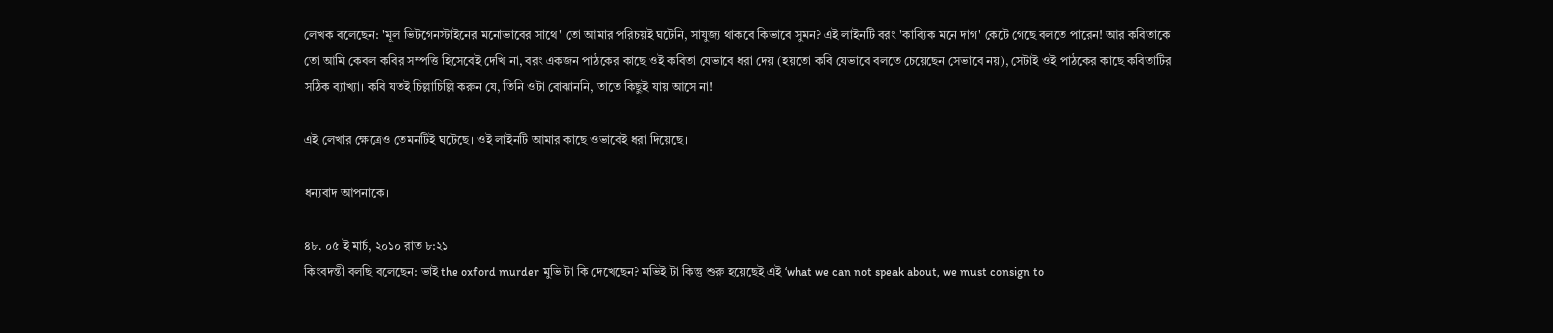লেখক বলেছেন: 'মূল ভিটগেনস্টাইনের মনোভাবের সাথে' তো আমার পরিচয়ই ঘটেনি, সাযুজ্য থাকবে কিভাবে সুমন? এই লাইনটি বরং 'কাব্যিক মনে দাগ' কেটে গেছে বলতে পারেন! আর কবিতাকে তো আমি কেবল কবির সম্পত্তি হিসেবেই দেখি না, বরং একজন পাঠকের কাছে ওই কবিতা যেভাবে ধরা দেয় (হয়তো কবি যেভাবে বলতে চেয়েছেন সেভাবে নয়), সেটাই ওই পাঠকের কাছে কবিতাটির সঠিক ব্যাখ্যা। কবি যতই চিল্লাচিল্লি করুন যে, তিনি ওটা বোঝাননি, তাতে কিছুই যায় আসে না!

এই লেখার ক্ষেত্রেও তেমনটিই ঘটেছে। ওই লাইনটি আমার কাছে ওভাবেই ধরা দিয়েছে।

ধন্যবাদ আপনাকে।

৪৮. ০৫ ই মার্চ, ২০১০ রাত ৮:২১
কিংবদন্তী বলছি বলেছেন: ভাই the oxford murder মুভি টা কি দেখেছেন? মভিই টা কিন্তু শুরু হয়েছেই এই ‘what we can not speak about, we must consign to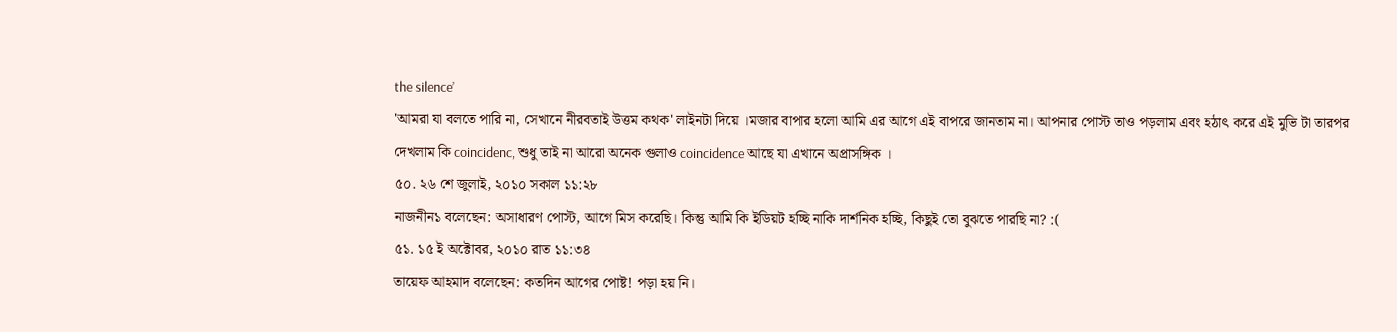the silence’
'আমরা যা বলতে পারি না, সেখানে নীরবতাই উত্তম কথক' লাইনটা দিয়ে ।মজার বাপার হলো আমি এর আগে এই বাপরে জানতাম না। আপনার পোস্ট তাও পড়লাম এবং হঠাৎ করে এই মুভি টা তারপর দেখলাম কি coincidenc, শুধু তাই না আরো অনেক গুলাও coincidence আছে যা এখানে অপ্রাসঙ্গিক ।
৫০. ২৬ শে জুলাই, ২০১০ সকাল ১১:২৮
নাজনীন১ বলেছেন: অসাধারণ পোস্ট, আগে মিস করেছি। কিন্তু আমি কি ইডিয়ট হচ্ছি নাকি দার্শনিক হচ্ছি, কিছুই তো বুঝতে পারছি না? :(
৫১. ১৫ ই অক্টোবর, ২০১০ রাত ১১:৩৪
তায়েফ আহমাদ বলেছেন: কতদিন আগের পোষ্ট! পড়া হয় নি।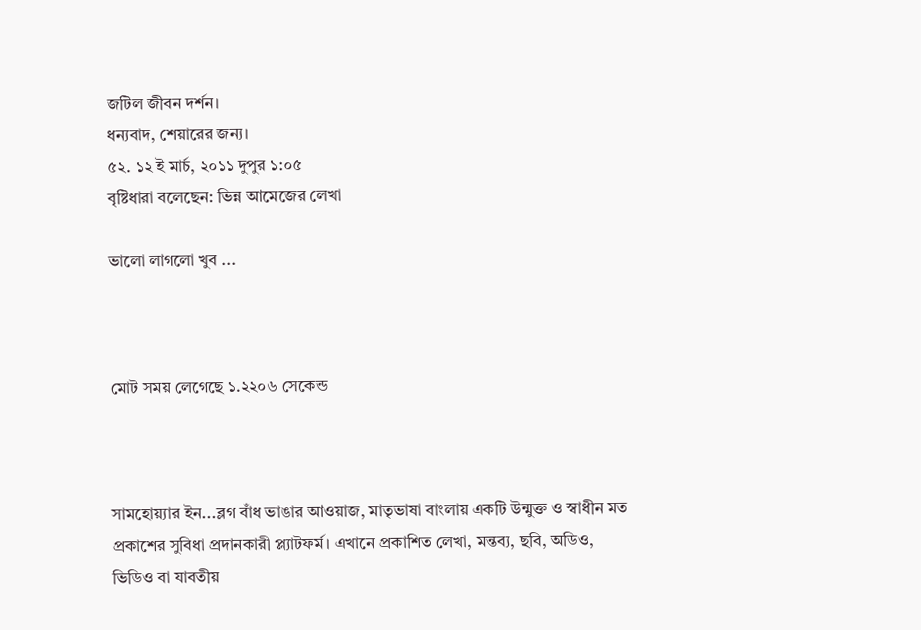জটিল জীবন দর্শন।
ধন্যবাদ, শেয়ারের জন্য।
৫২. ১২ ই মার্চ, ২০১১ দুপুর ১:০৫
বৃষ্টিধারা বলেছেন: ভিন্ন আমেজের লেখা

ভালো লাগলো খুব ...



মোট সময় লেগেছে ১.২২০৬ সেকেন্ড



সামহোয়‍্যার ইন...ব্লগ বাঁধ ভাঙার আওয়াজ, মাতৃভাষা বাংলায় একটি উন্মুক্ত ও স্বাধীন মত প্রকাশের সুবিধা প্রদানকারী প্ল্যাটফর্ম। এখানে প্রকাশিত লেখা, মন্তব‍্য, ছবি, অডিও, ভিডিও বা যাবতীয়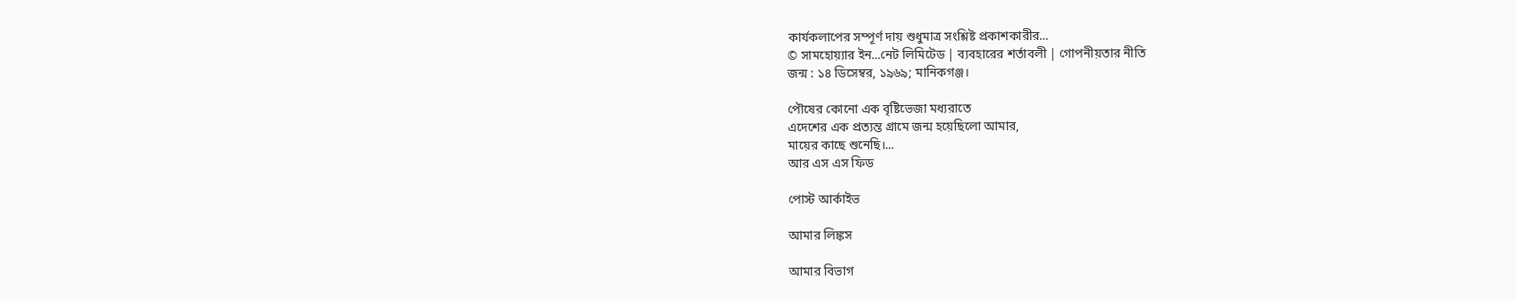কার্যকলাপের সম্পূর্ণ দায় শুধুমাত্র সংশ্লিষ্ট প্রকাশকারীর...
© সামহোয়্যার ইন...নেট লিমিটেড | ব্যবহারের শর্তাবলী | গোপনীয়তার নীতি
জন্ম : ১৪ ডিসেম্বর, ১৯৬৯; মানিকগঞ্জ।

পৌষের কোনো এক বৃষ্টিভেজা মধ্যরাতে
এদেশের এক প্রত্যন্ত গ্রামে জন্ম হয়েছিলো আমার,
মায়ের কাছে শুনেছি।...
আর এস এস ফিড

পোস্ট আর্কাইভ

আমার লিঙ্কস

আমার বিভাগ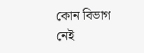কোন বিভাগ নেই